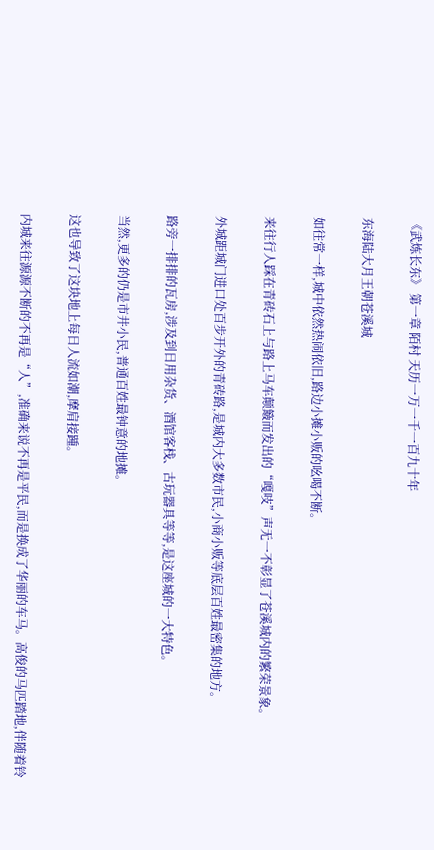《武炼长东》 第一章 陌村 天历一万一千一百九十年

东海陆大月王朝苍溪城

如往常一样,城中依然热闹依旧,路边小摊小贩的吆喝不断。

来往行人踩在青砖石上与路上马车颠簸而发出的“嘎吱”声无一不彰显了苍溪城内的繁荣景象。

外城距城门进口处百步开外的青砖路,是城内大多数市民,小商小贩等底层百姓最密集的地方。

路旁一排排的瓦房,涉及到日用杂货、酒馆客栈、古玩器具等等,是这座城的一大特色。

当然,更多的仍是市井小民,普通百姓最钟意的地摊。

这也导致了这块地上每日人流如潮,摩肩接踵。

内城来往源源不断的不再是“人”,准确来说不再是平民,而是换成了华丽的车马。高俊的马匹踏地,伴随着铃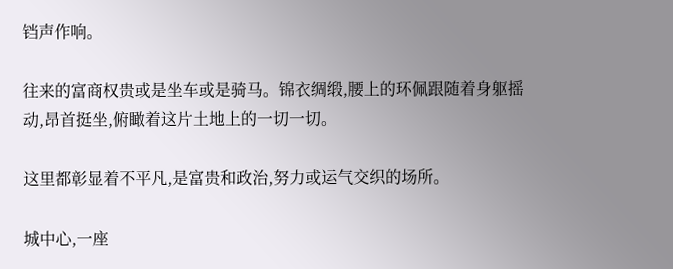铛声作响。

往来的富商权贵或是坐车或是骑马。锦衣绸缎,腰上的环佩跟随着身躯摇动,昂首挺坐,俯瞰着这片土地上的一切一切。

这里都彰显着不平凡,是富贵和政治,努力或运气交织的场所。

城中心,一座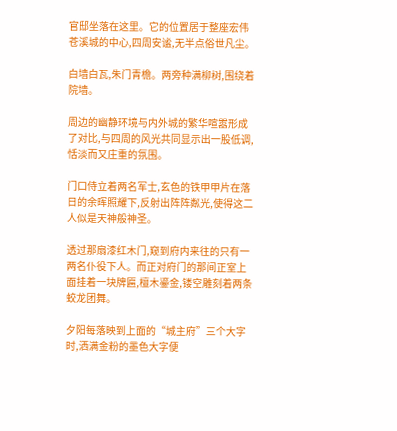官邸坐落在这里。它的位置居于整座宏伟苍溪城的中心,四周安谧,无半点俗世凡尘。

白墙白瓦,朱门青檐。两旁种满柳树,围绕着院墙。

周边的幽静环境与内外城的繁华喧嚣形成了对比,与四周的风光共同显示出一股低调,恬淡而又庄重的氛围。

门口侍立着两名军士,玄色的铁甲甲片在落日的余晖照耀下,反射出阵阵粼光,使得这二人似是天神般神圣。

透过那扇漆红木门,窥到府内来往的只有一两名仆役下人。而正对府门的那间正室上面挂着一块牌匾,檀木鎏金,镂空雕刻着两条蛟龙团舞。

夕阳每落映到上面的“城主府”三个大字时,洒满金粉的墨色大字便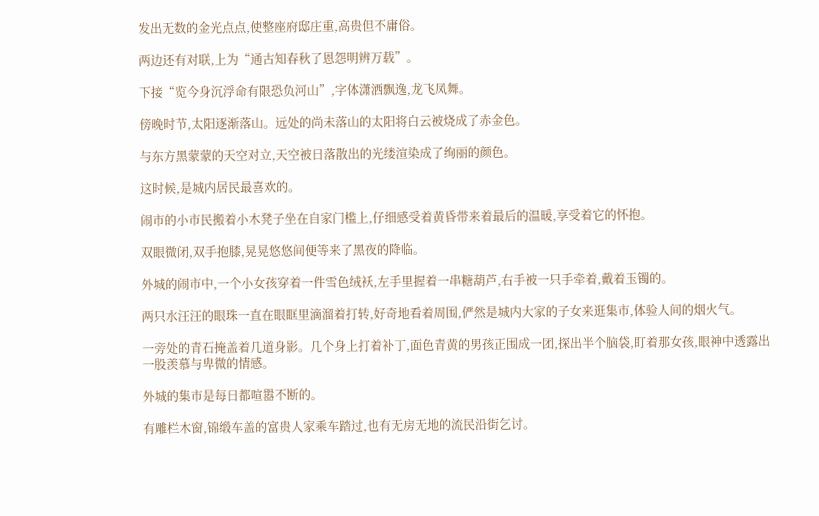发出无数的金光点点,使整座府邸庄重,高贵但不庸俗。

两边还有对联,上为“通古知春秋了恩怨明辨万载”。

下接“览今身沉浮命有限恐负河山”,字体潇洒飘逸,龙飞凤舞。

傍晚时节,太阳逐渐落山。远处的尚未落山的太阳将白云被烧成了赤金色。

与东方黑蒙蒙的天空对立,天空被日落散出的光缕渲染成了绚丽的颜色。

这时候,是城内居民最喜欢的。

闹市的小市民搬着小木凳子坐在自家门槛上,仔细感受着黄昏带来着最后的温暖,享受着它的怀抱。

双眼微闭,双手抱膝,晃晃悠悠间便等来了黑夜的降临。

外城的闹市中,一个小女孩穿着一件雪色绒袄,左手里握着一串糖葫芦,右手被一只手牵着,戴着玉镯的。

两只水汪汪的眼珠一直在眼眶里滴溜着打转,好奇地看着周围,俨然是城内大家的子女来逛集市,体验人间的烟火气。

一旁处的青石掩盖着几道身影。几个身上打着补丁,面色青黄的男孩正围成一团,探出半个脑袋,盯着那女孩,眼神中透露出一股羡慕与卑微的情感。

外城的集市是每日都喧嚣不断的。

有雕栏木窗,锦缎车盖的富贵人家乘车踏过,也有无房无地的流民沿街乞讨。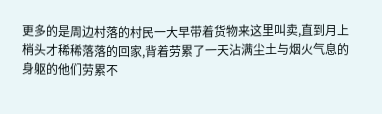更多的是周边村落的村民一大早带着货物来这里叫卖,直到月上梢头才稀稀落落的回家,背着劳累了一天沾满尘土与烟火气息的身躯的他们劳累不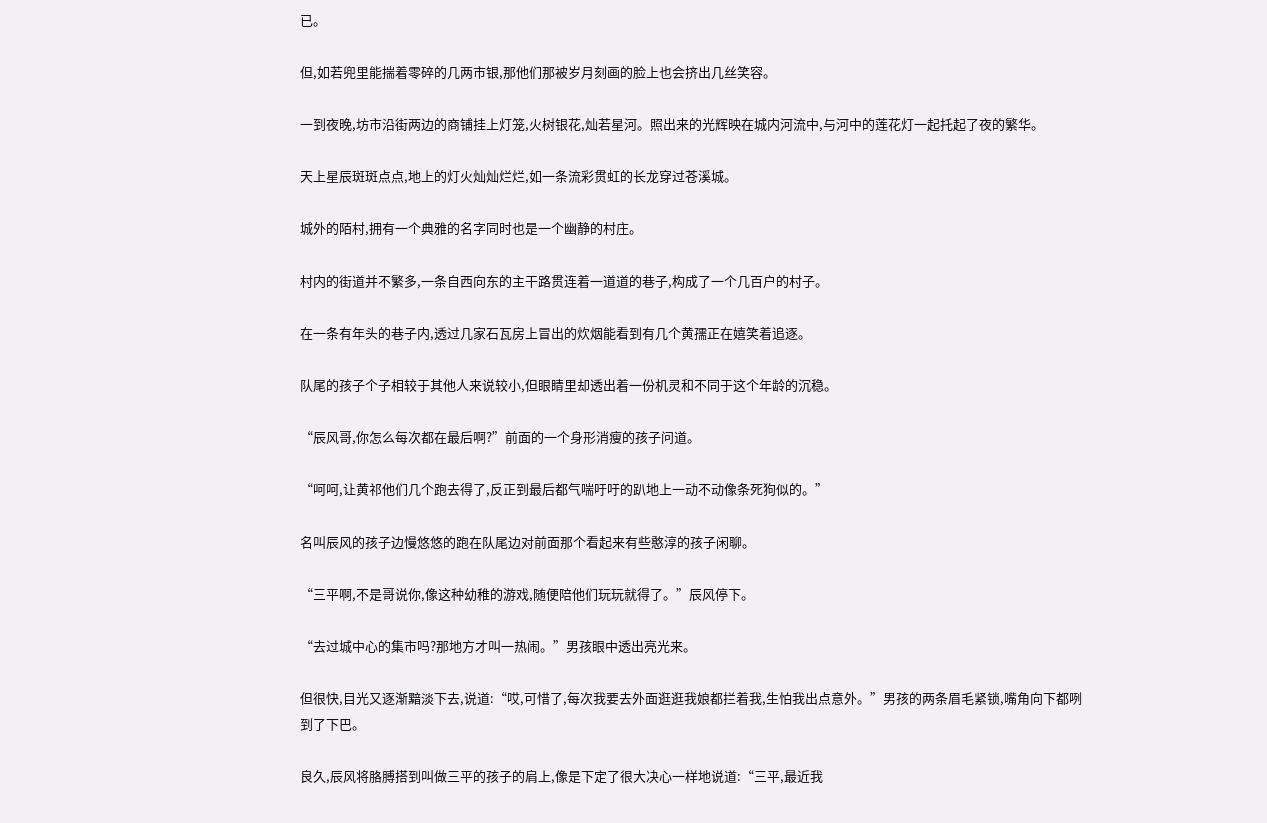已。

但,如若兜里能揣着零碎的几两市银,那他们那被岁月刻画的脸上也会挤出几丝笑容。

一到夜晚,坊市沿街两边的商铺挂上灯笼,火树银花,灿若星河。照出来的光辉映在城内河流中,与河中的莲花灯一起托起了夜的繁华。

天上星辰斑斑点点,地上的灯火灿灿烂烂,如一条流彩贯虹的长龙穿过苍溪城。

城外的陌村,拥有一个典雅的名字同时也是一个幽静的村庄。

村内的街道并不繁多,一条自西向东的主干路贯连着一道道的巷子,构成了一个几百户的村子。

在一条有年头的巷子内,透过几家石瓦房上冒出的炊烟能看到有几个黄孺正在嬉笑着追逐。

队尾的孩子个子相较于其他人来说较小,但眼睛里却透出着一份机灵和不同于这个年龄的沉稳。

“辰风哥,你怎么每次都在最后啊?”前面的一个身形消瘦的孩子问道。

“呵呵,让黄祁他们几个跑去得了,反正到最后都气喘吁吁的趴地上一动不动像条死狗似的。”

名叫辰风的孩子边慢悠悠的跑在队尾边对前面那个看起来有些憨淳的孩子闲聊。

“三平啊,不是哥说你,像这种幼稚的游戏,随便陪他们玩玩就得了。”辰风停下。

“去过城中心的集市吗?那地方才叫一热闹。”男孩眼中透出亮光来。

但很快,目光又逐渐黯淡下去,说道:“哎,可惜了,每次我要去外面逛逛我娘都拦着我,生怕我出点意外。”男孩的两条眉毛紧锁,嘴角向下都咧到了下巴。

良久,辰风将胳膊搭到叫做三平的孩子的肩上,像是下定了很大决心一样地说道:“三平,最近我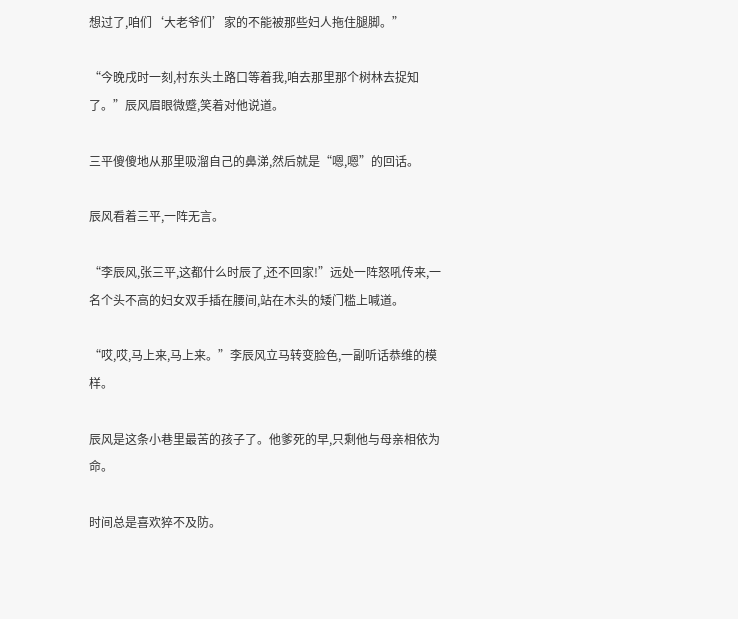想过了,咱们‘大老爷们’家的不能被那些妇人拖住腿脚。”

“今晚戌时一刻,村东头土路口等着我,咱去那里那个树林去捉知了。”辰风眉眼微蹙,笑着对他说道。

三平傻傻地从那里吸溜自己的鼻涕,然后就是“嗯,嗯”的回话。

辰风看着三平,一阵无言。

“李辰风,张三平,这都什么时辰了,还不回家!”远处一阵怒吼传来,一名个头不高的妇女双手插在腰间,站在木头的矮门槛上喊道。

“哎,哎,马上来,马上来。”李辰风立马转变脸色,一副听话恭维的模样。

辰风是这条小巷里最苦的孩子了。他爹死的早,只剩他与母亲相依为命。

时间总是喜欢猝不及防。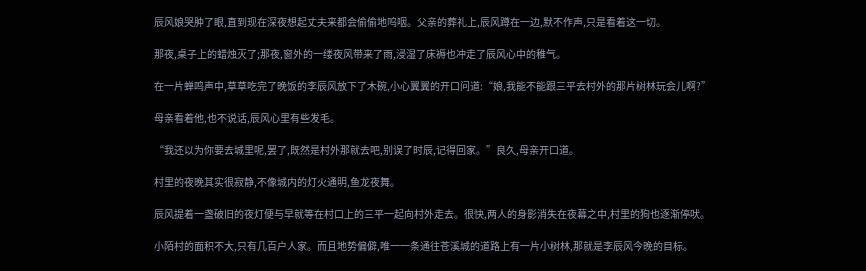辰风娘哭肿了眼,直到现在深夜想起丈夫来都会偷偷地呜咽。父亲的葬礼上,辰风蹲在一边,默不作声,只是看着这一切。

那夜,桌子上的蜡烛灭了;那夜,窗外的一缕夜风带来了雨,浸湿了床褥也冲走了辰风心中的稚气。

在一片蝉鸣声中,草草吃完了晚饭的李辰风放下了木碗,小心翼翼的开口问道:“娘,我能不能跟三平去村外的那片树林玩会儿啊?”

母亲看着他,也不说话,辰风心里有些发毛。

“我还以为你要去城里呢,罢了,既然是村外那就去吧,别误了时辰,记得回家。”良久,母亲开口道。

村里的夜晚其实很寂静,不像城内的灯火通明,鱼龙夜舞。

辰风提着一盏破旧的夜灯便与早就等在村口上的三平一起向村外走去。很快,两人的身影消失在夜幕之中,村里的狗也逐渐停吠。

小陌村的面积不大,只有几百户人家。而且地势偏僻,唯一一条通往苍溪城的道路上有一片小树林,那就是李辰风今晚的目标。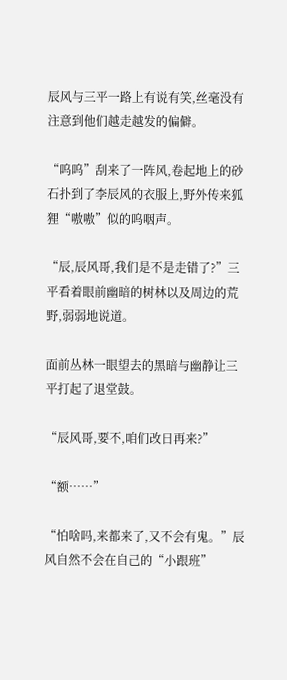辰风与三平一路上有说有笑,丝毫没有注意到他们越走越发的偏僻。

“呜呜”刮来了一阵风,卷起地上的砂石扑到了李辰风的衣服上,野外传来狐狸“嗷嗷”似的呜咽声。

“辰,辰风哥,我们是不是走错了?”三平看着眼前幽暗的树林以及周边的荒野,弱弱地说道。

面前丛林一眼望去的黑暗与幽静让三平打起了退堂鼓。

“辰风哥,要不,咱们改日再来?”

“额……”

“怕啥吗,来都来了,又不会有鬼。”辰风自然不会在自己的“小跟班”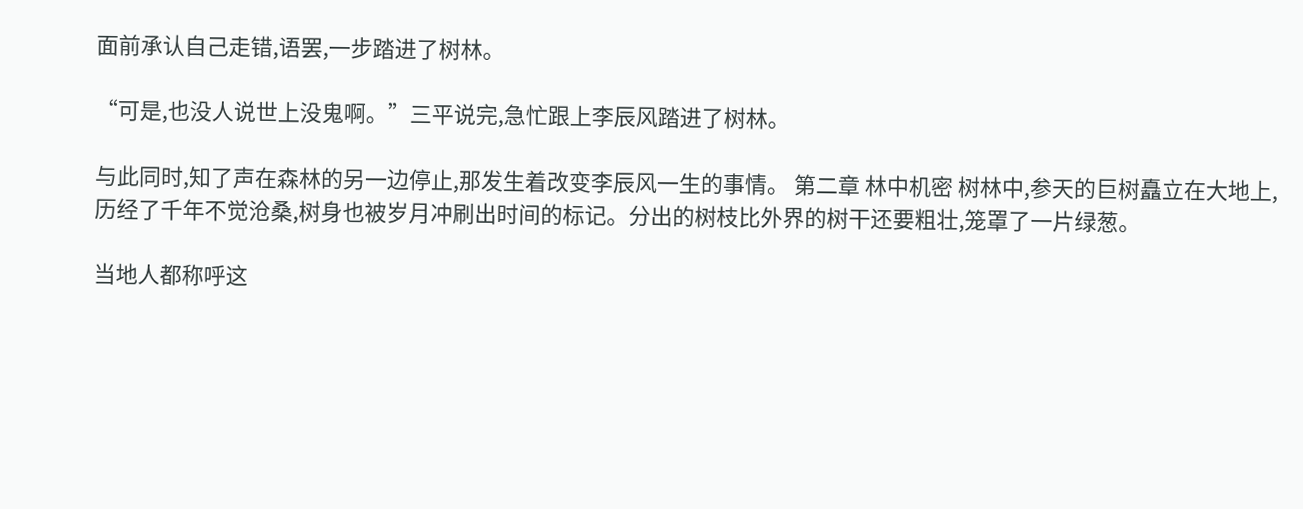面前承认自己走错,语罢,一步踏进了树林。

“可是,也没人说世上没鬼啊。”三平说完,急忙跟上李辰风踏进了树林。

与此同时,知了声在森林的另一边停止,那发生着改变李辰风一生的事情。 第二章 林中机密 树林中,参天的巨树矗立在大地上,历经了千年不觉沧桑,树身也被岁月冲刷出时间的标记。分出的树枝比外界的树干还要粗壮,笼罩了一片绿葱。

当地人都称呼这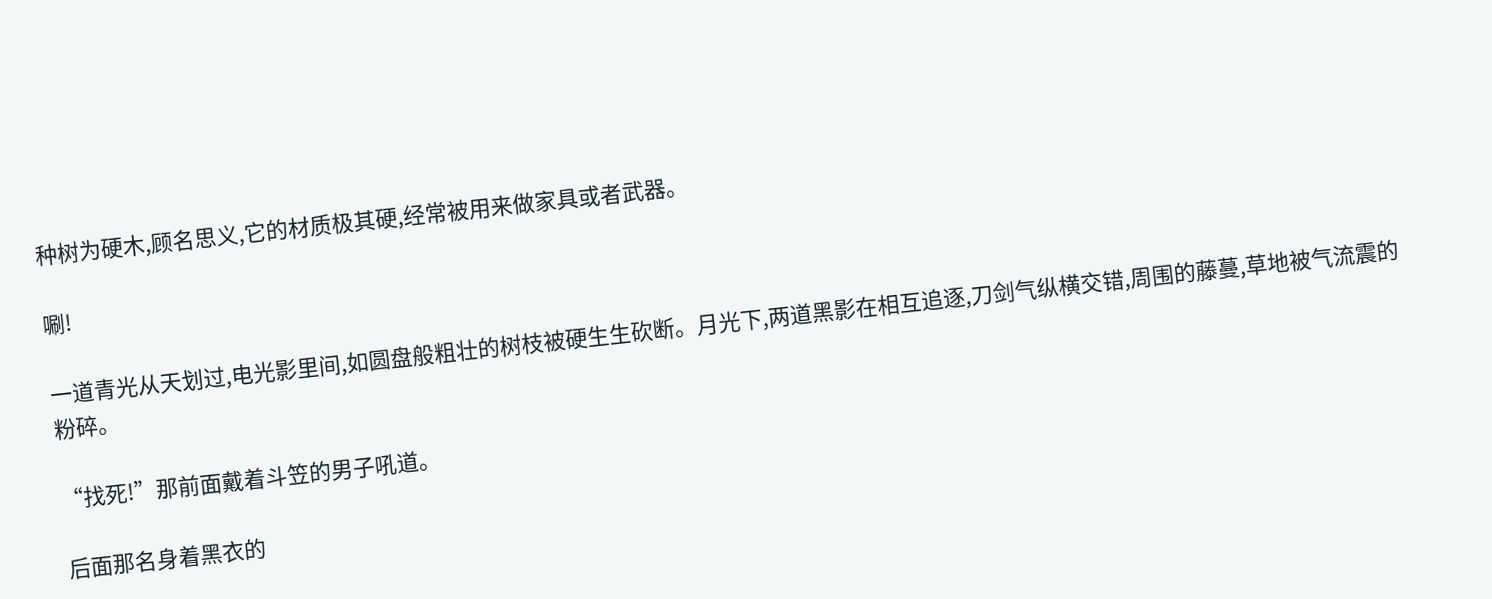种树为硬木,顾名思义,它的材质极其硬,经常被用来做家具或者武器。

唰!

一道青光从天划过,电光影里间,如圆盘般粗壮的树枝被硬生生砍断。月光下,两道黑影在相互追逐,刀剑气纵横交错,周围的藤蔓,草地被气流震的粉碎。

“找死!”那前面戴着斗笠的男子吼道。

后面那名身着黑衣的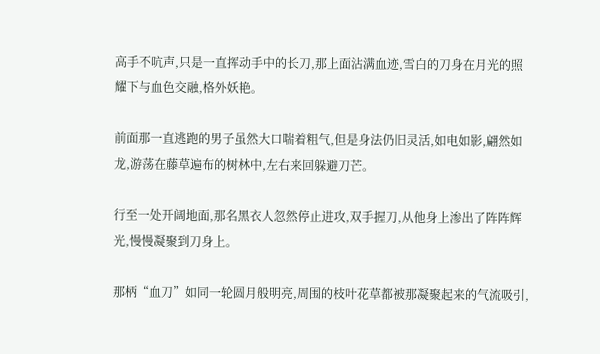高手不吭声,只是一直挥动手中的长刀,那上面沾满血迹,雪白的刀身在月光的照耀下与血色交融,格外妖艳。

前面那一直逃跑的男子虽然大口喘着粗气,但是身法仍旧灵活,如电如影,翩然如龙,游荡在藤草遍布的树林中,左右来回躲避刀芒。

行至一处开阔地面,那名黑衣人忽然停止进攻,双手握刀,从他身上渗出了阵阵辉光,慢慢凝聚到刀身上。

那柄“血刀”如同一轮圆月般明亮,周围的枝叶花草都被那凝聚起来的气流吸引,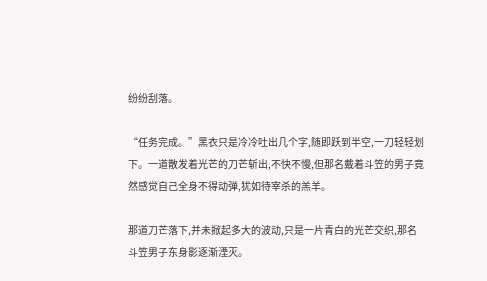纷纷刮落。

“任务完成。”黑衣只是冷冷吐出几个字,随即跃到半空,一刀轻轻划下。一道散发着光芒的刀芒斩出,不快不慢,但那名戴着斗笠的男子竟然感觉自己全身不得动弹,犹如待宰杀的羔羊。

那道刀芒落下,并未掀起多大的波动,只是一片青白的光芒交织,那名斗笠男子东身影逐渐湮灭。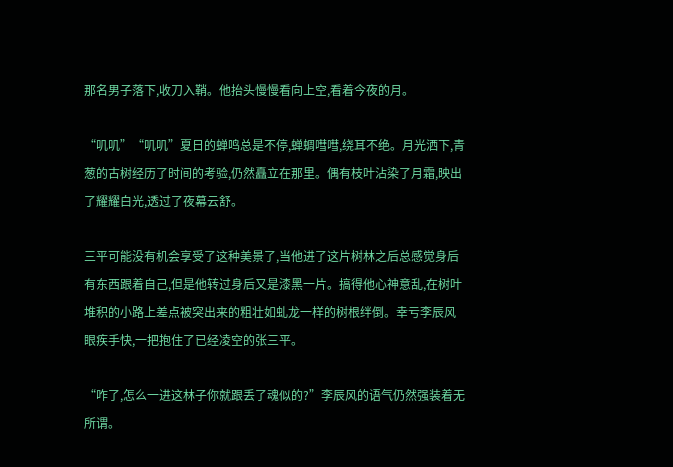那名男子落下,收刀入鞘。他抬头慢慢看向上空,看着今夜的月。

“叽叽”“叽叽”夏日的蝉鸣总是不停,蝉蜩嘒嘒,绕耳不绝。月光洒下,青葱的古树经历了时间的考验,仍然矗立在那里。偶有枝叶沾染了月霜,映出了耀耀白光,透过了夜幕云舒。

三平可能没有机会享受了这种美景了,当他进了这片树林之后总感觉身后有东西跟着自己,但是他转过身后又是漆黑一片。搞得他心神意乱,在树叶堆积的小路上差点被突出来的粗壮如虬龙一样的树根绊倒。幸亏李辰风眼疾手快,一把抱住了已经凌空的张三平。

“咋了,怎么一进这林子你就跟丢了魂似的?”李辰风的语气仍然强装着无所谓。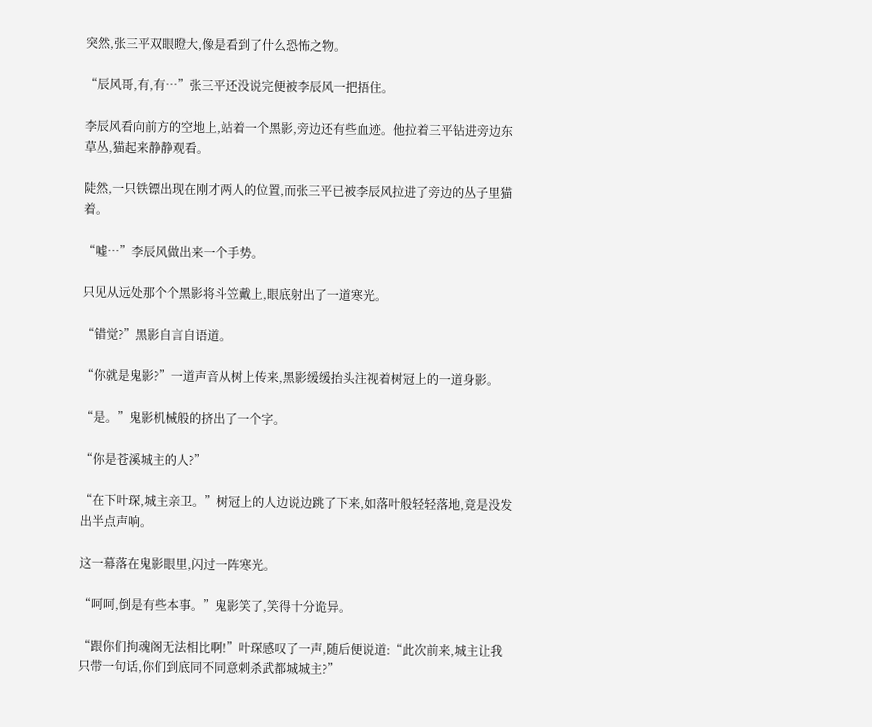突然,张三平双眼瞪大,像是看到了什么恐怖之物。

“辰风哥,有,有…”张三平还没说完便被李辰风一把捂住。

李辰风看向前方的空地上,站着一个黑影,旁边还有些血迹。他拉着三平钻进旁边东草丛,猫起来静静观看。

陡然,一只铁镖出现在刚才两人的位置,而张三平已被李辰风拉进了旁边的丛子里猫着。

“嘘…”李辰风做出来一个手势。

只见从远处那个个黑影将斗笠戴上,眼底射出了一道寒光。

“错觉?”黑影自言自语道。

“你就是鬼影?”一道声音从树上传来,黑影缓缓抬头注视着树冠上的一道身影。

“是。”鬼影机械般的挤出了一个字。

“你是苍溪城主的人?”

“在下叶琛,城主亲卫。”树冠上的人边说边跳了下来,如落叶般轻轻落地,竟是没发出半点声响。

这一幕落在鬼影眼里,闪过一阵寒光。

“呵呵,倒是有些本事。”鬼影笑了,笑得十分诡异。

“跟你们拘魂阁无法相比啊!”叶琛感叹了一声,随后便说道:“此次前来,城主让我只带一句话,你们到底同不同意刺杀武都城城主?”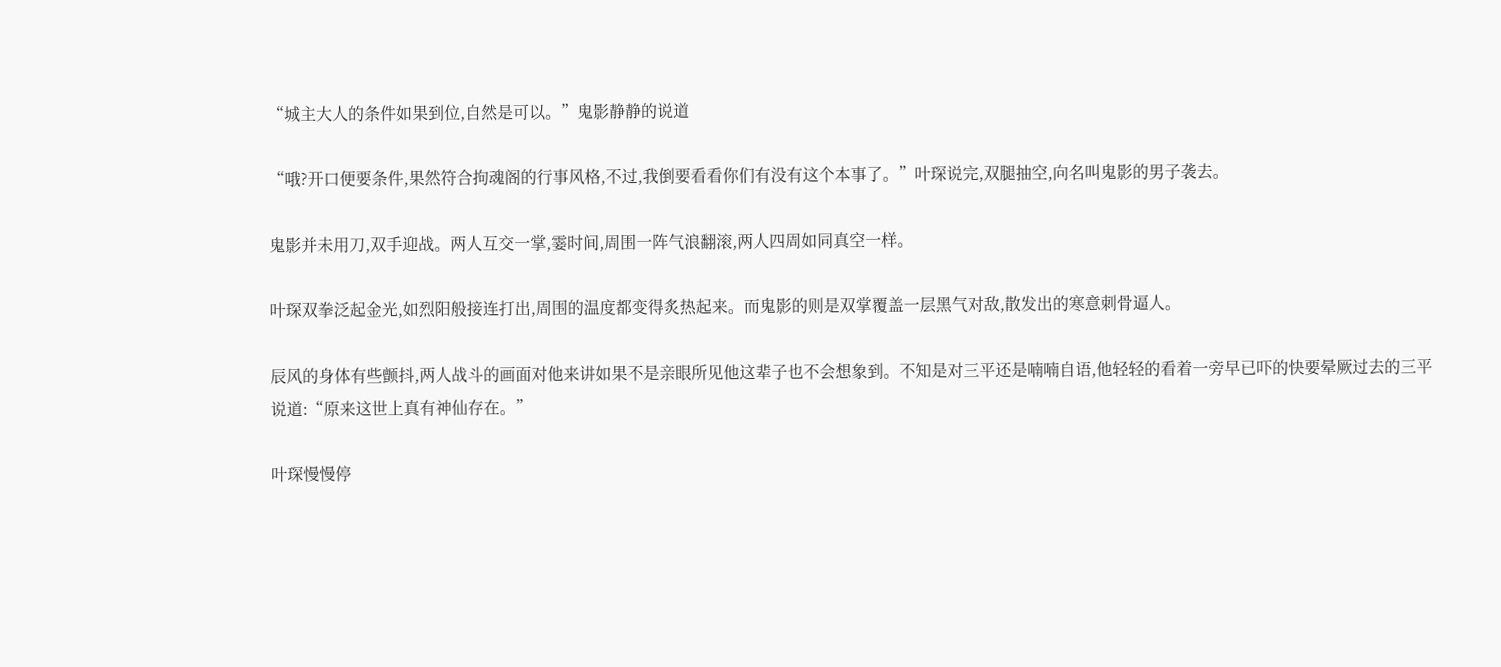“城主大人的条件如果到位,自然是可以。”鬼影静静的说道

“哦?开口便要条件,果然符合拘魂阁的行事风格,不过,我倒要看看你们有没有这个本事了。”叶琛说完,双腿抽空,向名叫鬼影的男子袭去。

鬼影并未用刀,双手迎战。两人互交一掌,霎时间,周围一阵气浪翻滚,两人四周如同真空一样。

叶琛双拳泛起金光,如烈阳般接连打出,周围的温度都变得炙热起来。而鬼影的则是双掌覆盖一层黑气对敌,散发出的寒意刺骨逼人。

辰风的身体有些颤抖,两人战斗的画面对他来讲如果不是亲眼所见他这辈子也不会想象到。不知是对三平还是喃喃自语,他轻轻的看着一旁早已吓的快要晕厥过去的三平说道:“原来这世上真有神仙存在。”

叶琛慢慢停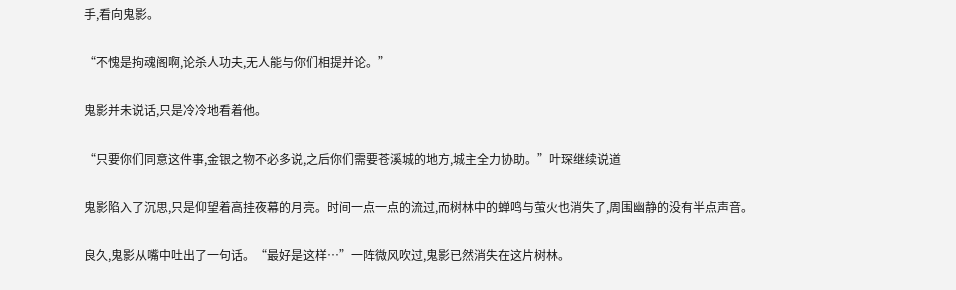手,看向鬼影。

“不愧是拘魂阁啊,论杀人功夫,无人能与你们相提并论。”

鬼影并未说话,只是冷冷地看着他。

“只要你们同意这件事,金银之物不必多说,之后你们需要苍溪城的地方,城主全力协助。”叶琛继续说道

鬼影陷入了沉思,只是仰望着高挂夜幕的月亮。时间一点一点的流过,而树林中的蝉鸣与萤火也消失了,周围幽静的没有半点声音。

良久,鬼影从嘴中吐出了一句话。“最好是这样…”一阵微风吹过,鬼影已然消失在这片树林。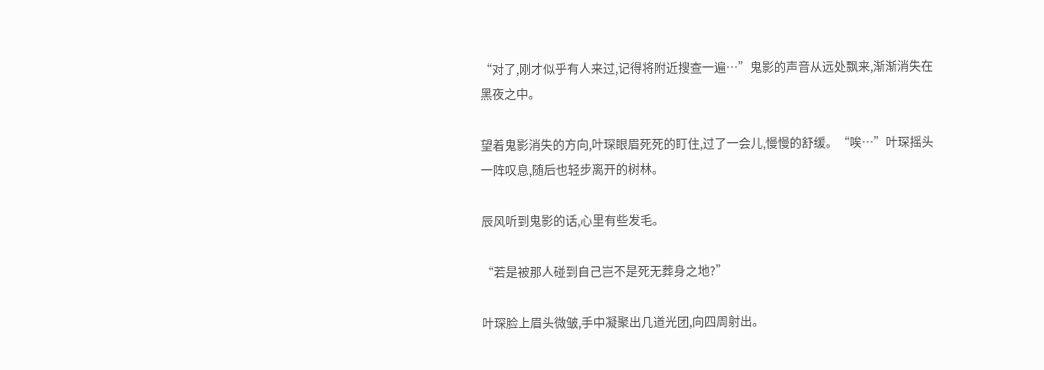“对了,刚才似乎有人来过,记得将附近搜查一遍…”鬼影的声音从远处飘来,渐渐消失在黑夜之中。

望着鬼影消失的方向,叶琛眼眉死死的盯住,过了一会儿,慢慢的舒缓。“唉…”叶琛摇头一阵叹息,随后也轻步离开的树林。

辰风听到鬼影的话,心里有些发毛。

“若是被那人碰到自己岂不是死无葬身之地?”

叶琛脸上眉头微皱,手中凝聚出几道光团,向四周射出。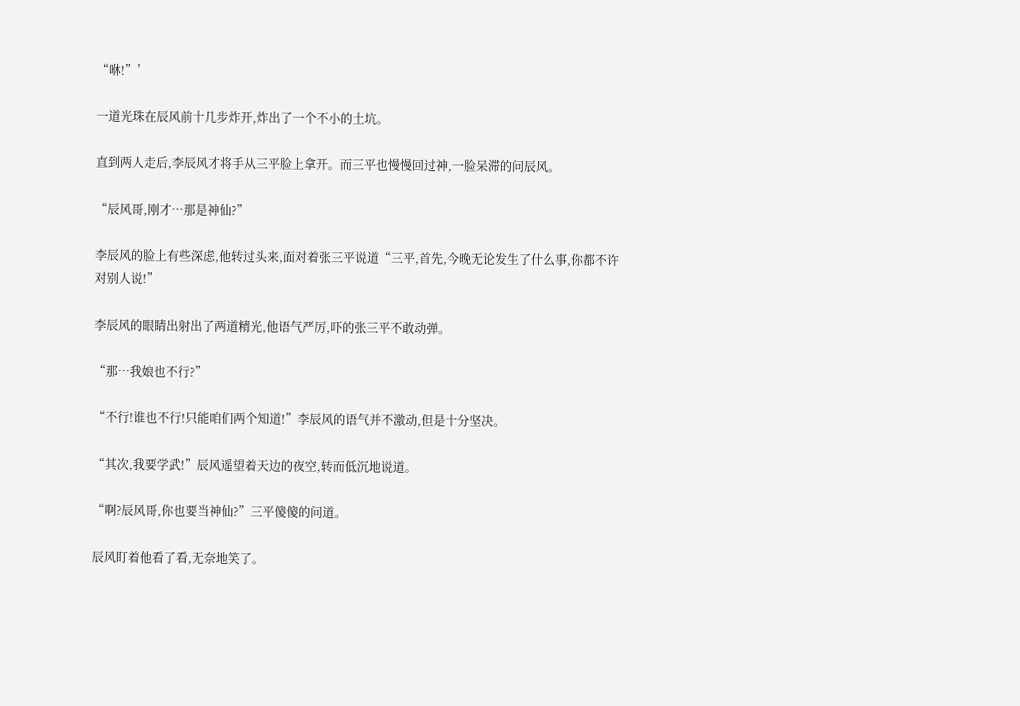“咻!”’

一道光珠在辰风前十几步炸开,炸出了一个不小的土坑。

直到两人走后,李辰风才将手从三平脸上拿开。而三平也慢慢回过神,一脸呆滞的问辰风。

“辰风哥,刚才…那是神仙?”

李辰风的脸上有些深虑,他转过头来,面对着张三平说道“三平,首先,今晚无论发生了什么事,你都不许对别人说!”

李辰风的眼睛出射出了两道精光,他语气严厉,吓的张三平不敢动弹。

“那…我娘也不行?”

“不行!谁也不行!只能咱们两个知道!”李辰风的语气并不激动,但是十分坚决。

“其次,我要学武!”辰风遥望着天边的夜空,转而低沉地说道。

“啊?辰风哥,你也要当神仙?”三平傻傻的问道。

辰风盯着他看了看,无奈地笑了。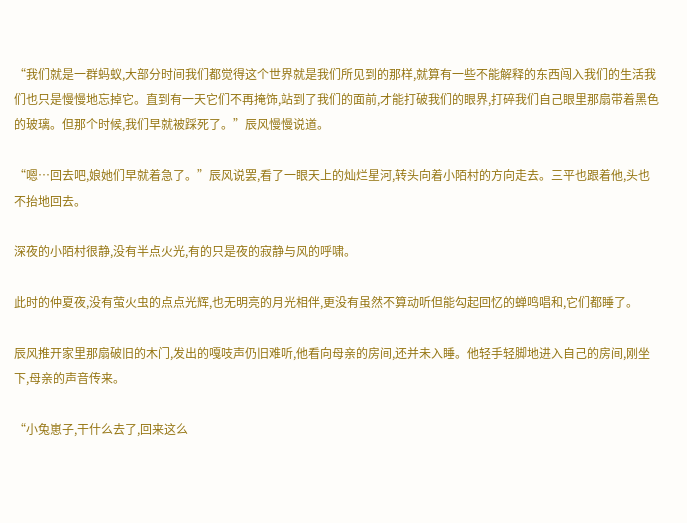“我们就是一群蚂蚁,大部分时间我们都觉得这个世界就是我们所见到的那样,就算有一些不能解释的东西闯入我们的生活我们也只是慢慢地忘掉它。直到有一天它们不再掩饰,站到了我们的面前,才能打破我们的眼界,打碎我们自己眼里那扇带着黑色的玻璃。但那个时候,我们早就被踩死了。”辰风慢慢说道。

“嗯…回去吧,娘她们早就着急了。”辰风说罢,看了一眼天上的灿烂星河,转头向着小陌村的方向走去。三平也跟着他,头也不抬地回去。

深夜的小陌村很静,没有半点火光,有的只是夜的寂静与风的呼啸。

此时的仲夏夜,没有萤火虫的点点光辉,也无明亮的月光相伴,更没有虽然不算动听但能勾起回忆的蝉鸣唱和,它们都睡了。

辰风推开家里那扇破旧的木门,发出的嘎吱声仍旧难听,他看向母亲的房间,还并未入睡。他轻手轻脚地进入自己的房间,刚坐下,母亲的声音传来。

“小兔崽子,干什么去了,回来这么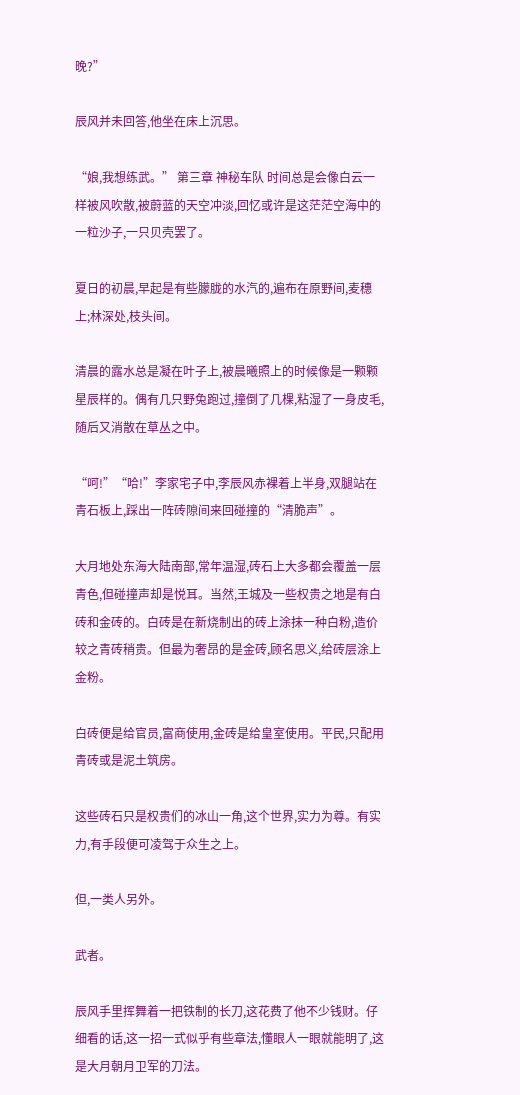晚?”

辰风并未回答,他坐在床上沉思。

“娘,我想练武。” 第三章 神秘车队 时间总是会像白云一样被风吹散,被蔚蓝的天空冲淡,回忆或许是这茫茫空海中的一粒沙子,一只贝壳罢了。

夏日的初晨,早起是有些朦胧的水汽的,遍布在原野间,麦穗上;林深处,枝头间。

清晨的露水总是凝在叶子上,被晨曦照上的时候像是一颗颗星辰样的。偶有几只野兔跑过,撞倒了几棵,粘湿了一身皮毛,随后又消散在草丛之中。

“呵!”“哈!”李家宅子中,李辰风赤裸着上半身,双腿站在青石板上,踩出一阵砖隙间来回碰撞的“清脆声”。

大月地处东海大陆南部,常年温湿,砖石上大多都会覆盖一层青色,但碰撞声却是悦耳。当然,王城及一些权贵之地是有白砖和金砖的。白砖是在新烧制出的砖上涂抹一种白粉,造价较之青砖稍贵。但最为奢昂的是金砖,顾名思义,给砖层涂上金粉。

白砖便是给官员,富商使用,金砖是给皇室使用。平民,只配用青砖或是泥土筑房。

这些砖石只是权贵们的冰山一角,这个世界,实力为尊。有实力,有手段便可凌驾于众生之上。

但,一类人另外。

武者。

辰风手里挥舞着一把铁制的长刀,这花费了他不少钱财。仔细看的话,这一招一式似乎有些章法,懂眼人一眼就能明了,这是大月朝月卫军的刀法。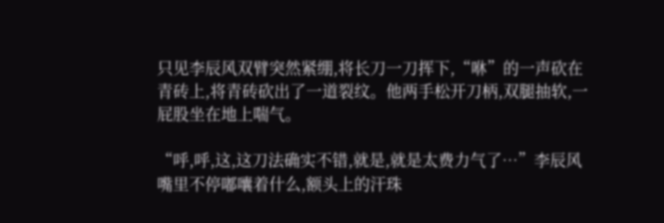只见李辰风双臂突然紧绷,将长刀一刀挥下,“咻”的一声砍在青砖上,将青砖砍出了一道裂纹。他两手松开刀柄,双腿抽软,一屁股坐在地上喘气。

“呼,呼,这,这刀法确实不错,就是,就是太费力气了…”李辰风嘴里不停嘟囔着什么,额头上的汗珠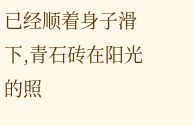已经顺着身子滑下,青石砖在阳光的照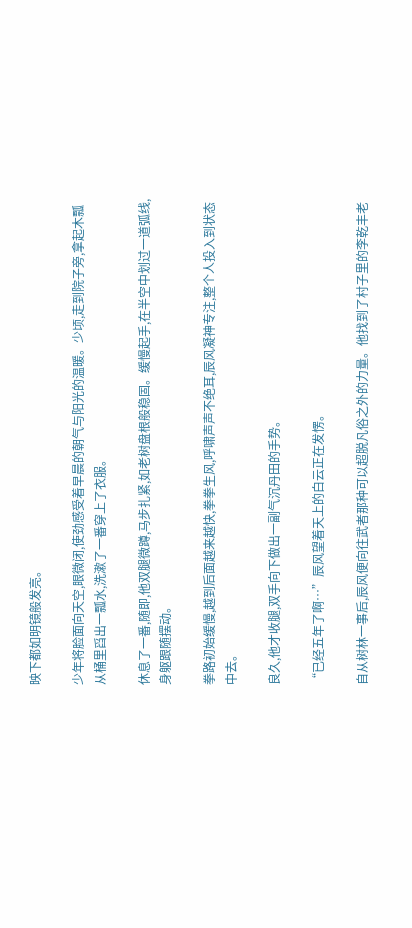映下都如明镜般发亮。

少年将脸面向天空,眼微闭,使劲感受着早晨的朝气与阳光的温暖。少顷,走到院子旁,拿起木瓢从桶里舀出一瓢水,洗漱了一番穿上了衣服。

休息了一番,随即,他双腿微蹲,马步扎紧,如老树盘根般稳固。缓慢起手,在半空中划过一道弧线,身躯跟随摆动。

拳路初始缓慢,越到后面越来越快,拳拳生风,呼啸声声不绝耳,辰风凝神专注,整个人投入到状态中去。

良久,他才收腿,双手向下做出一副气沉丹田的手势。

“已经五年了啊…”辰风望着天上的白云正在发愣。

自从树林一事后,辰风便向往武者那种可以超脱凡俗之外的力量。他找到了村子里的李乾丰老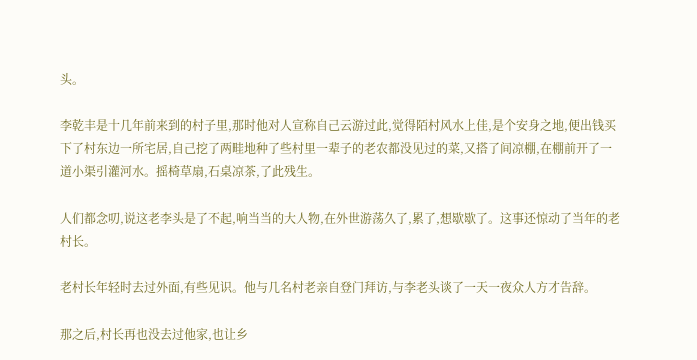头。

李乾丰是十几年前来到的村子里,那时他对人宣称自己云游过此,觉得陌村风水上佳,是个安身之地,便出钱买下了村东边一所宅居,自己挖了两畦地种了些村里一辈子的老农都没见过的菜,又搭了间凉棚,在棚前开了一道小渠引灌河水。摇椅草扇,石桌凉茶,了此残生。

人们都念叨,说这老李头是了不起,响当当的大人物,在外世游荡久了,累了,想歇歇了。这事还惊动了当年的老村长。

老村长年轻时去过外面,有些见识。他与几名村老亲自登门拜访,与李老头谈了一天一夜众人方才告辞。

那之后,村长再也没去过他家,也让乡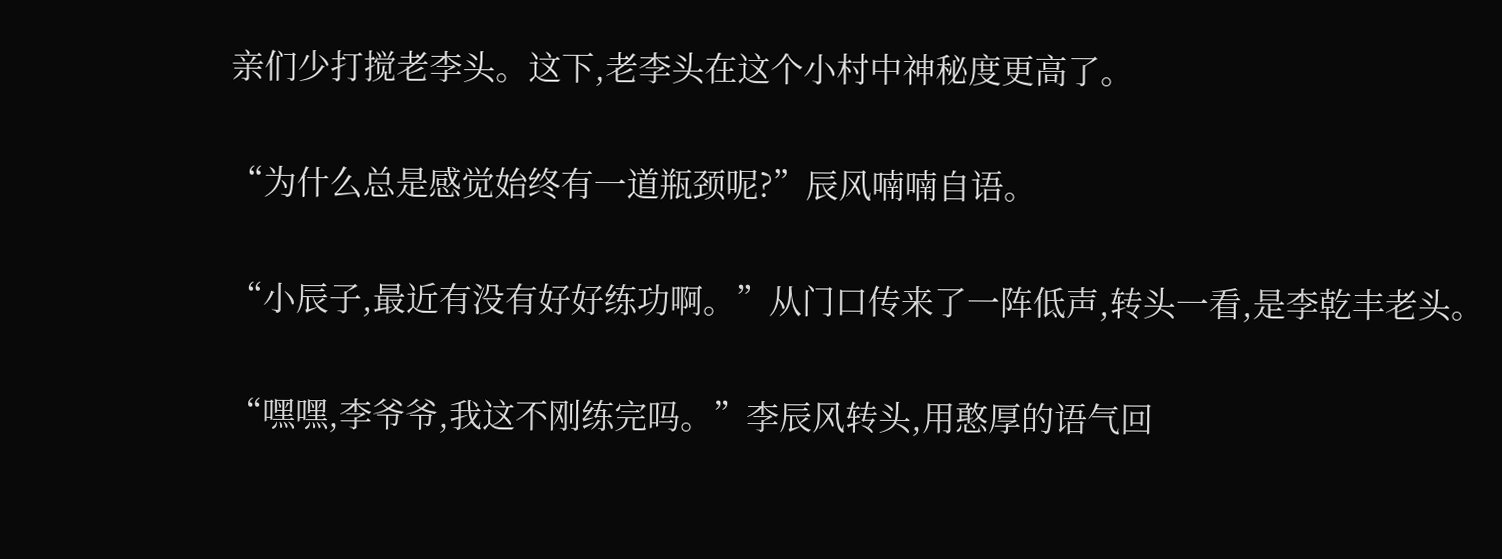亲们少打搅老李头。这下,老李头在这个小村中神秘度更高了。

“为什么总是感觉始终有一道瓶颈呢?”辰风喃喃自语。

“小辰子,最近有没有好好练功啊。”从门口传来了一阵低声,转头一看,是李乾丰老头。

“嘿嘿,李爷爷,我这不刚练完吗。”李辰风转头,用憨厚的语气回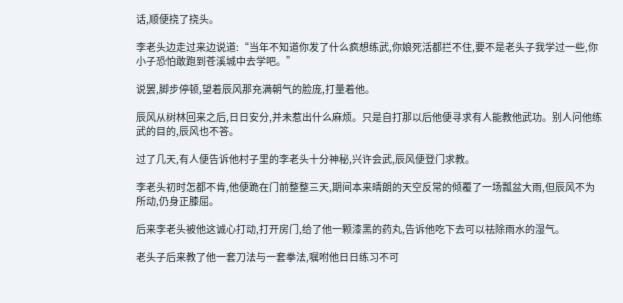话,顺便挠了挠头。

李老头边走过来边说道:“当年不知道你发了什么疯想练武,你娘死活都拦不住,要不是老头子我学过一些,你小子恐怕敢跑到苍溪城中去学吧。”

说罢,脚步停顿,望着辰风那充满朝气的脸庞,打量着他。

辰风从树林回来之后,日日安分,并未惹出什么麻烦。只是自打那以后他便寻求有人能教他武功。别人问他练武的目的,辰风也不答。

过了几天,有人便告诉他村子里的李老头十分神秘,兴许会武,辰风便登门求教。

李老头初时怎都不肯,他便跪在门前整整三天,期间本来晴朗的天空反常的倾覆了一场瓢盆大雨,但辰风不为所动,仍身正膝屈。

后来李老头被他这诚心打动,打开房门,给了他一颗漆黑的药丸,告诉他吃下去可以祛除雨水的湿气。

老头子后来教了他一套刀法与一套拳法,嘱咐他日日练习不可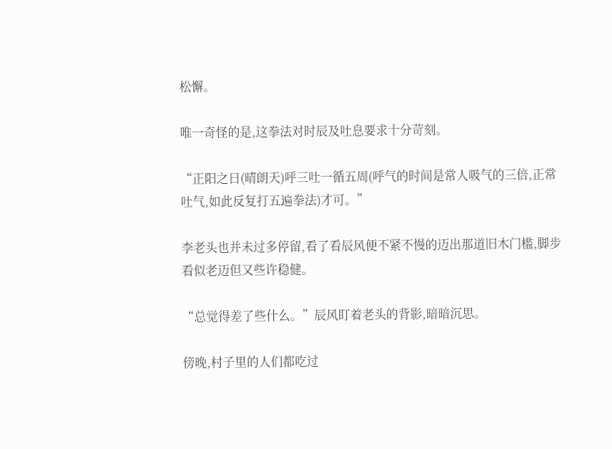松懈。

唯一奇怪的是,这拳法对时辰及吐息要求十分苛刻。

“正阳之日(晴朗天)呼三吐一循五周(呼气的时间是常人吸气的三倍,正常吐气,如此反复打五遍拳法)才可。”

李老头也并未过多停留,看了看辰风便不紧不慢的迈出那道旧木门槛,脚步看似老迈但又些许稳健。

“总觉得差了些什么。”辰风盯着老头的背影,暗暗沉思。

傍晚,村子里的人们都吃过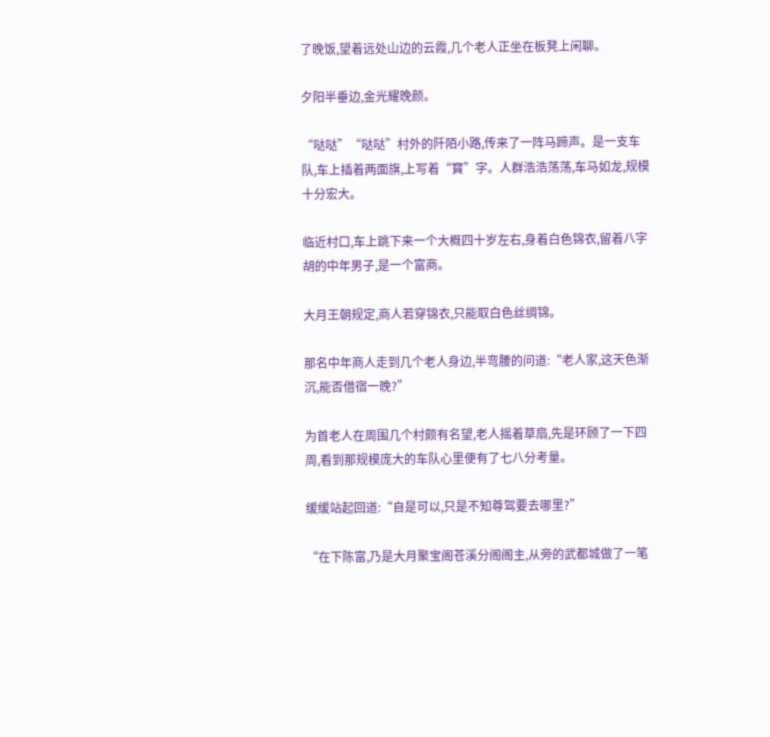了晚饭,望着远处山边的云霞,几个老人正坐在板凳上闲聊。

夕阳半垂边,金光耀晚颜。

“哒哒”“哒哒”村外的阡陌小路,传来了一阵马蹄声。是一支车队,车上插着两面旗,上写着“寳”字。人群浩浩荡荡,车马如龙,规模十分宏大。

临近村口,车上跳下来一个大概四十岁左右,身着白色锦衣,留着八字胡的中年男子,是一个富商。

大月王朝规定,商人若穿锦衣,只能取白色丝绸锦。

那名中年商人走到几个老人身边,半弯腰的问道:“老人家,这天色渐沉,能否借宿一晚?”

为首老人在周围几个村颇有名望,老人摇着草扇,先是环顾了一下四周,看到那规模庞大的车队心里便有了七八分考量。

缓缓站起回道:“自是可以,只是不知尊驾要去哪里?”

“在下陈富,乃是大月聚宝阁苍溪分阁阁主,从旁的武都城做了一笔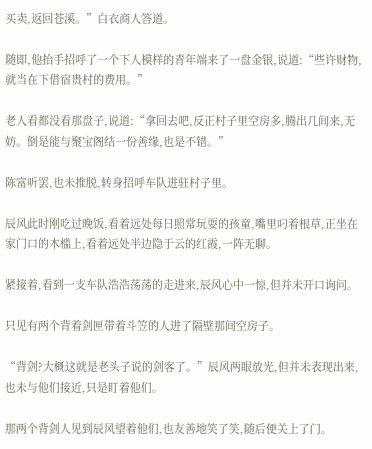买卖,返回苍溪。”白衣商人答道。

随即,他抬手招呼了一个下人模样的青年端来了一盘金银,说道:“些许财物,就当在下借宿贵村的费用。”

老人看都没看那盘子,说道:“拿回去吧,反正村子里空房多,腾出几间来,无妨。倒是能与聚宝阁结一份善缘,也是不错。”

陈富听罢,也未推脱,转身招呼车队进驻村子里。

辰风此时刚吃过晚饭,看着远处每日照常玩耍的孩童,嘴里叼着根草,正坐在家门口的木槛上,看着远处半边隐于云的红霞,一阵无聊。

紧接着,看到一支车队浩浩荡荡的走进来,辰风心中一惊,但并未开口询问。

只见有两个背着剑匣带着斗笠的人进了隔壁那间空房子。

“背剑?大概这就是老头子说的剑客了。”辰风两眼放光,但并未表现出来,也未与他们接近,只是盯着他们。

那两个背剑人见到辰风望着他们,也友善地笑了笑,随后便关上了门。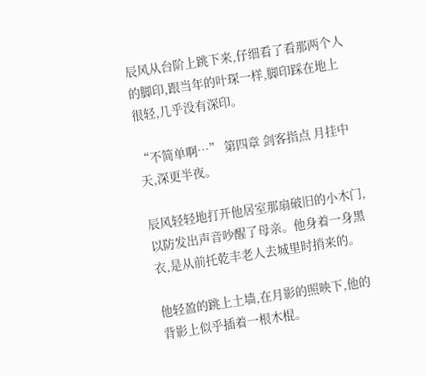辰风从台阶上跳下来,仔细看了看那两个人的脚印,跟当年的叶琛一样,脚印踩在地上很轻,几乎没有深印。

“不简单啊…” 第四章 剑客指点 月挂中天,深更半夜。

辰风轻轻地打开他居室那扇破旧的小木门,以防发出声音吵醒了母亲。他身着一身黑衣,是从前托乾丰老人去城里时捎来的。

他轻盈的跳上土墙,在月影的照映下,他的背影上似乎插着一根木棍。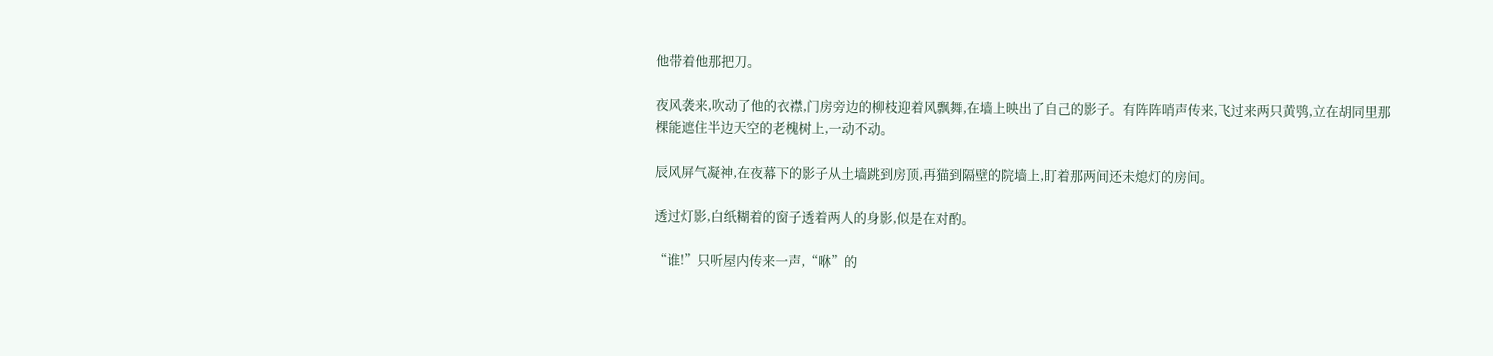他带着他那把刀。

夜风袭来,吹动了他的衣襟,门房旁边的柳枝迎着风飘舞,在墙上映出了自己的影子。有阵阵哨声传来,飞过来两只黄鸮,立在胡同里那棵能遮住半边天空的老槐树上,一动不动。

辰风屏气凝神,在夜幕下的影子从土墙跳到房顶,再猫到隔壁的院墙上,盯着那两间还未熄灯的房间。

透过灯影,白纸糊着的窗子透着两人的身影,似是在对酌。

“谁!”只听屋内传来一声,“咻”的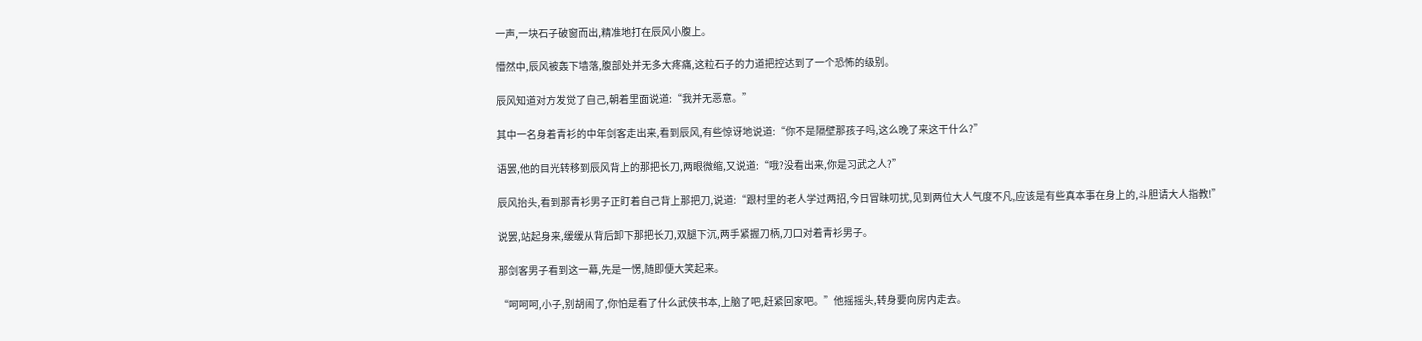一声,一块石子破窗而出,精准地打在辰风小腹上。

懵然中,辰风被轰下墙落,腹部处并无多大疼痛,这粒石子的力道把控达到了一个恐怖的级别。

辰风知道对方发觉了自己,朝着里面说道:“我并无恶意。”

其中一名身着青衫的中年剑客走出来,看到辰风,有些惊讶地说道:“你不是隔壁那孩子吗,这么晚了来这干什么?”

语罢,他的目光转移到辰风背上的那把长刀,两眼微缩,又说道:“哦?没看出来,你是习武之人?”

辰风抬头,看到那青衫男子正盯着自己背上那把刀,说道:“跟村里的老人学过两招,今日冒昧叨扰,见到两位大人气度不凡,应该是有些真本事在身上的,斗胆请大人指教!”

说罢,站起身来,缓缓从背后卸下那把长刀,双腿下沉,两手紧握刀柄,刀口对着青衫男子。

那剑客男子看到这一幕,先是一愣,随即便大笑起来。

“呵呵呵,小子,别胡闹了,你怕是看了什么武侠书本,上脑了吧,赶紧回家吧。”他摇摇头,转身要向房内走去。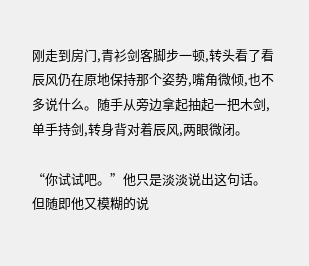刚走到房门,青衫剑客脚步一顿,转头看了看辰风仍在原地保持那个姿势,嘴角微倾,也不多说什么。随手从旁边拿起抽起一把木剑,单手持剑,转身背对着辰风,两眼微闭。

“你试试吧。”他只是淡淡说出这句话。但随即他又模糊的说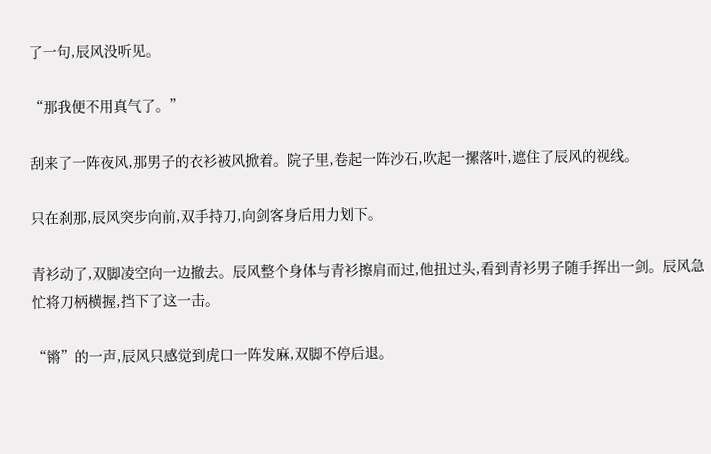了一句,辰风没听见。

“那我便不用真气了。”

刮来了一阵夜风,那男子的衣衫被风掀着。院子里,卷起一阵沙石,吹起一摞落叶,遮住了辰风的视线。

只在刹那,辰风突步向前,双手持刀,向剑客身后用力划下。

青衫动了,双脚凌空向一边撤去。辰风整个身体与青衫擦肩而过,他扭过头,看到青衫男子随手挥出一剑。辰风急忙将刀柄横握,挡下了这一击。

“锵”的一声,辰风只感觉到虎口一阵发麻,双脚不停后退。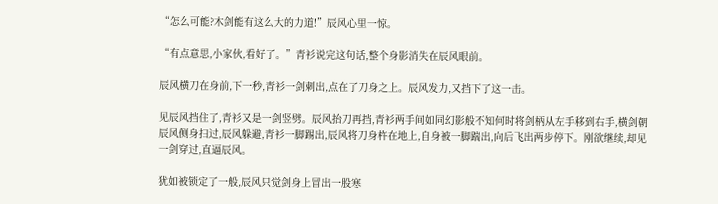“怎么可能?木剑能有这么大的力道!”辰风心里一惊。

“有点意思,小家伙,看好了。”青衫说完这句话,整个身影消失在辰风眼前。

辰风横刀在身前,下一秒,青衫一剑刺出,点在了刀身之上。辰风发力,又挡下了这一击。

见辰风挡住了,青衫又是一剑竖劈。辰风抬刀再挡,青衫两手间如同幻影般不知何时将剑柄从左手移到右手,横剑朝辰风侧身扫过,辰风躲避,青衫一脚踢出,辰风将刀身杵在地上,自身被一脚踹出,向后飞出两步停下。刚欲继续,却见一剑穿过,直逼辰风。

犹如被锁定了一般,辰风只觉剑身上冒出一股寒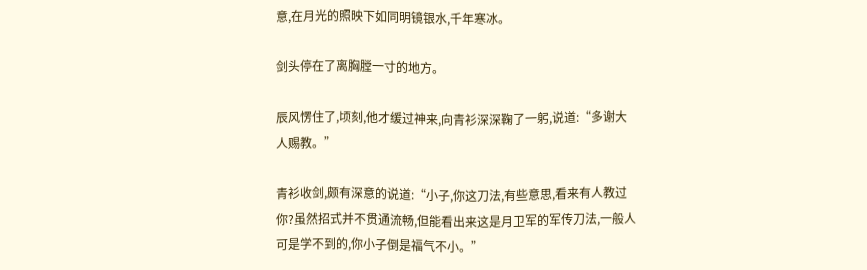意,在月光的照映下如同明镜银水,千年寒冰。

剑头停在了离胸膛一寸的地方。

辰风愣住了,顷刻,他才缓过神来,向青衫深深鞠了一躬,说道:“多谢大人赐教。”

青衫收剑,颇有深意的说道:“小子,你这刀法,有些意思,看来有人教过你?虽然招式并不贯通流畅,但能看出来这是月卫军的军传刀法,一般人可是学不到的,你小子倒是福气不小。”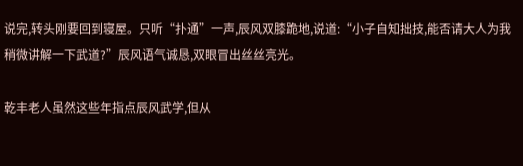说完,转头刚要回到寝屋。只听“扑通”一声,辰风双膝跪地,说道:“小子自知拙技,能否请大人为我稍微讲解一下武道?”辰风语气诚恳,双眼冒出丝丝亮光。

乾丰老人虽然这些年指点辰风武学,但从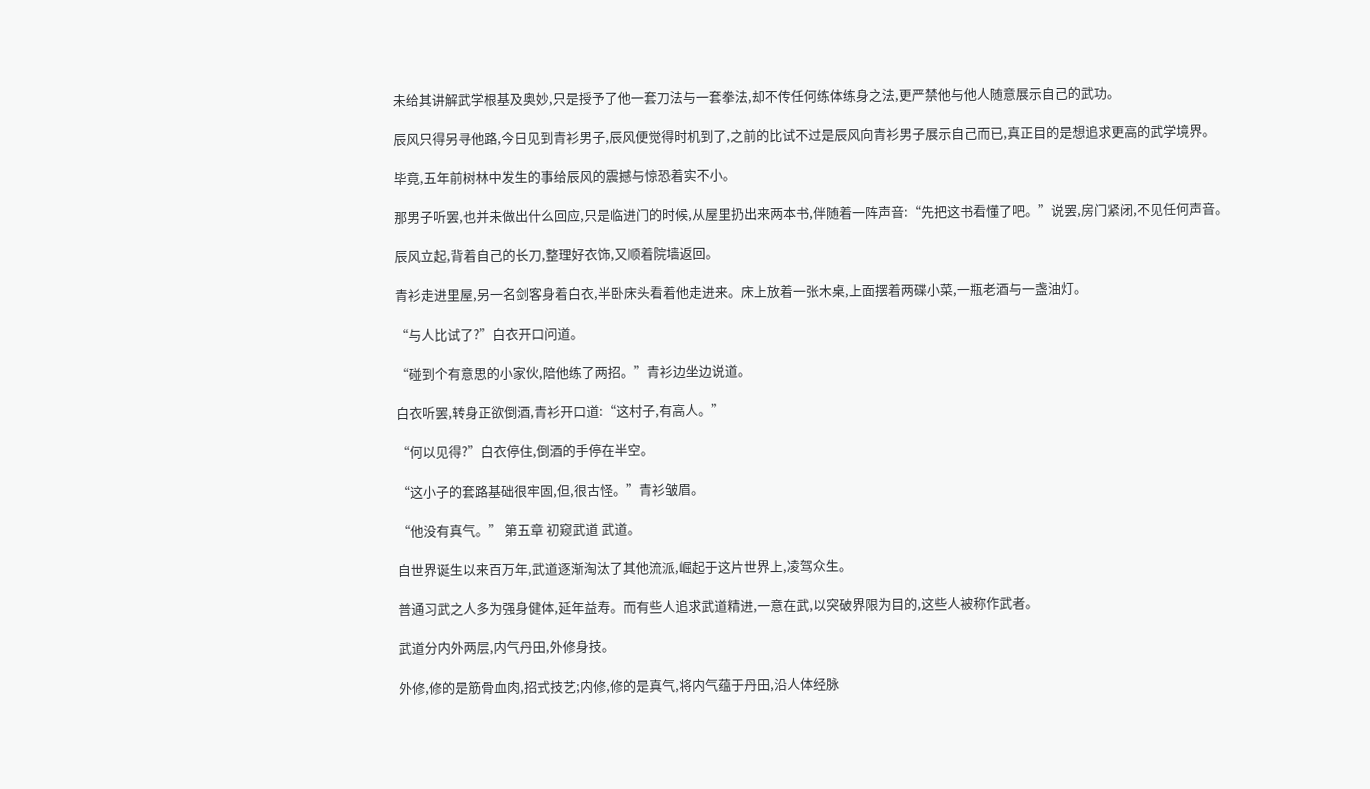未给其讲解武学根基及奥妙,只是授予了他一套刀法与一套拳法,却不传任何练体练身之法,更严禁他与他人随意展示自己的武功。

辰风只得另寻他路,今日见到青衫男子,辰风便觉得时机到了,之前的比试不过是辰风向青衫男子展示自己而已,真正目的是想追求更高的武学境界。

毕竟,五年前树林中发生的事给辰风的震撼与惊恐着实不小。

那男子听罢,也并未做出什么回应,只是临进门的时候,从屋里扔出来两本书,伴随着一阵声音:“先把这书看懂了吧。”说罢,房门紧闭,不见任何声音。

辰风立起,背着自己的长刀,整理好衣饰,又顺着院墙返回。

青衫走进里屋,另一名剑客身着白衣,半卧床头看着他走进来。床上放着一张木桌,上面摆着两碟小菜,一瓶老酒与一盏油灯。

“与人比试了?”白衣开口问道。

“碰到个有意思的小家伙,陪他练了两招。”青衫边坐边说道。

白衣听罢,转身正欲倒酒,青衫开口道:“这村子,有高人。”

“何以见得?”白衣停住,倒酒的手停在半空。

“这小子的套路基础很牢固,但,很古怪。”青衫皱眉。

“他没有真气。” 第五章 初窥武道 武道。

自世界诞生以来百万年,武道逐渐淘汰了其他流派,崛起于这片世界上,凌驾众生。

普通习武之人多为强身健体,延年益寿。而有些人追求武道精进,一意在武,以突破界限为目的,这些人被称作武者。

武道分内外两层,内气丹田,外修身技。

外修,修的是筋骨血肉,招式技艺;内修,修的是真气,将内气蕴于丹田,沿人体经脉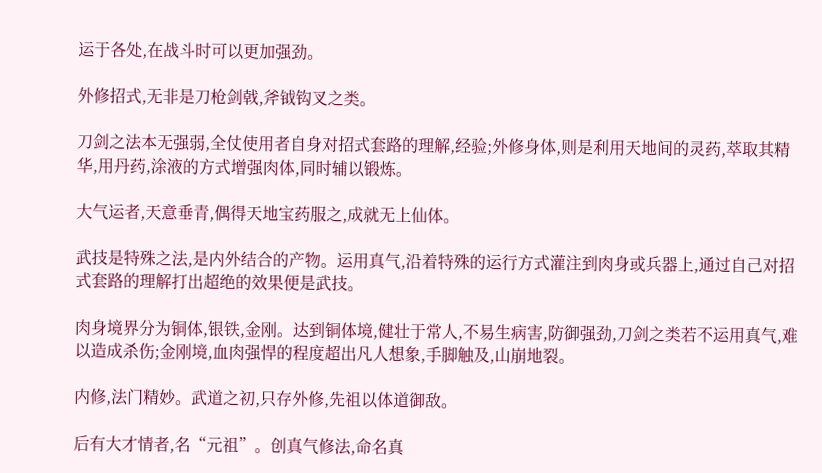运于各处,在战斗时可以更加强劲。

外修招式,无非是刀枪剑戟,斧钺钩叉之类。

刀剑之法本无强弱,全仗使用者自身对招式套路的理解,经验;外修身体,则是利用天地间的灵药,萃取其精华,用丹药,涂液的方式增强肉体,同时辅以锻炼。

大气运者,天意垂青,偶得天地宝药服之,成就无上仙体。

武技是特殊之法,是内外结合的产物。运用真气,沿着特殊的运行方式灌注到肉身或兵器上,通过自己对招式套路的理解打出超绝的效果便是武技。

肉身境界分为铜体,银铁,金刚。达到铜体境,健壮于常人,不易生病害,防御强劲,刀剑之类若不运用真气,难以造成杀伤;金刚境,血肉强悍的程度超出凡人想象,手脚触及,山崩地裂。

内修,法门精妙。武道之初,只存外修,先祖以体道御敌。

后有大才情者,名“元祖”。创真气修法,命名真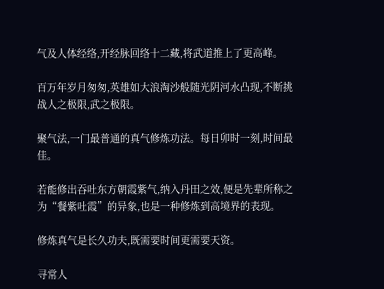气及人体经络,开经脉回络十二藏,将武道推上了更高峰。

百万年岁月匆匆,英雄如大浪淘沙般随光阴河水凸现,不断挑战人之极限,武之极限。

聚气法,一门最普通的真气修炼功法。每日卯时一刻,时间最佳。

若能修出吞吐东方朝霞紫气,纳入丹田之效,便是先辈所称之为“餐紫吐霞”的异象,也是一种修炼到高境界的表现。

修炼真气是长久功夫,既需要时间更需要天资。

寻常人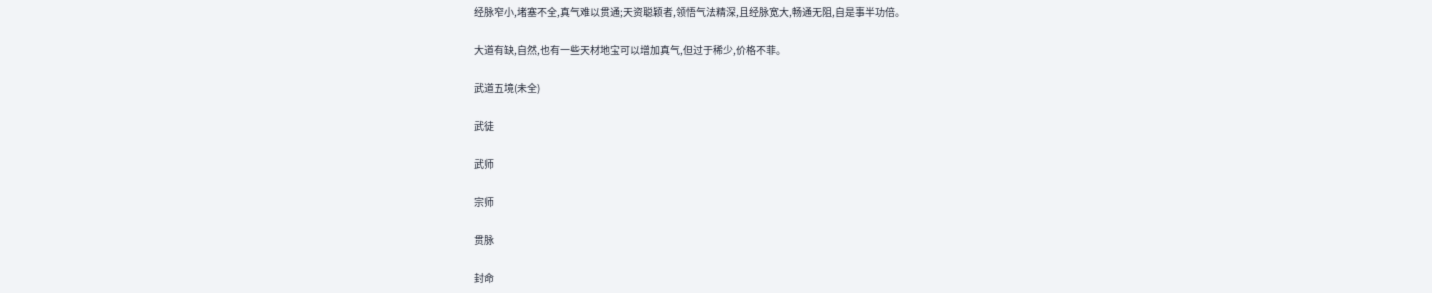经脉窄小,堵塞不全,真气难以贯通;天资聪颖者,领悟气法精深,且经脉宽大,畅通无阻,自是事半功倍。

大道有缺,自然,也有一些天材地宝可以增加真气,但过于稀少,价格不菲。

武道五境(未全)

武徒

武师

宗师

贯脉

封命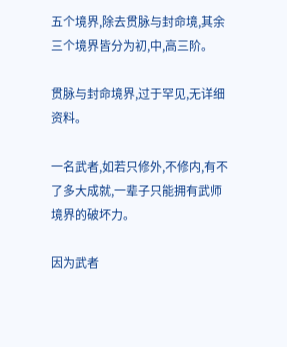五个境界,除去贯脉与封命境,其余三个境界皆分为初,中,高三阶。

贯脉与封命境界,过于罕见,无详细资料。

一名武者,如若只修外,不修内,有不了多大成就,一辈子只能拥有武师境界的破坏力。

因为武者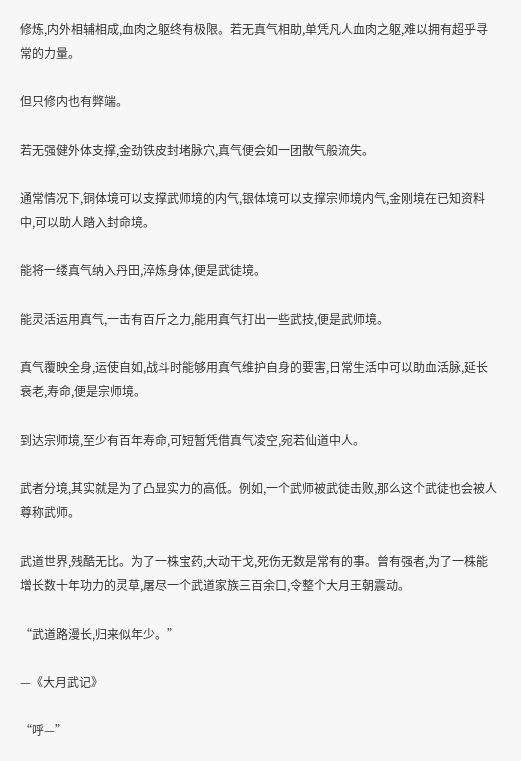修炼,内外相辅相成,血肉之躯终有极限。若无真气相助,单凭凡人血肉之躯,难以拥有超乎寻常的力量。

但只修内也有弊端。

若无强健外体支撑,金劲铁皮封堵脉穴,真气便会如一团散气般流失。

通常情况下,铜体境可以支撑武师境的内气,银体境可以支撑宗师境内气,金刚境在已知资料中,可以助人踏入封命境。

能将一缕真气纳入丹田,淬炼身体,便是武徒境。

能灵活运用真气,一击有百斤之力,能用真气打出一些武技,便是武师境。

真气覆映全身,运使自如,战斗时能够用真气维护自身的要害,日常生活中可以助血活脉,延长衰老,寿命,便是宗师境。

到达宗师境,至少有百年寿命,可短暂凭借真气凌空,宛若仙道中人。

武者分境,其实就是为了凸显实力的高低。例如,一个武师被武徒击败,那么这个武徒也会被人尊称武师。

武道世界,残酷无比。为了一株宝药,大动干戈,死伤无数是常有的事。曾有强者,为了一株能增长数十年功力的灵草,屠尽一个武道家族三百余口,令整个大月王朝震动。

“武道路漫长,归来似年少。”

—《大月武记》

“呼—”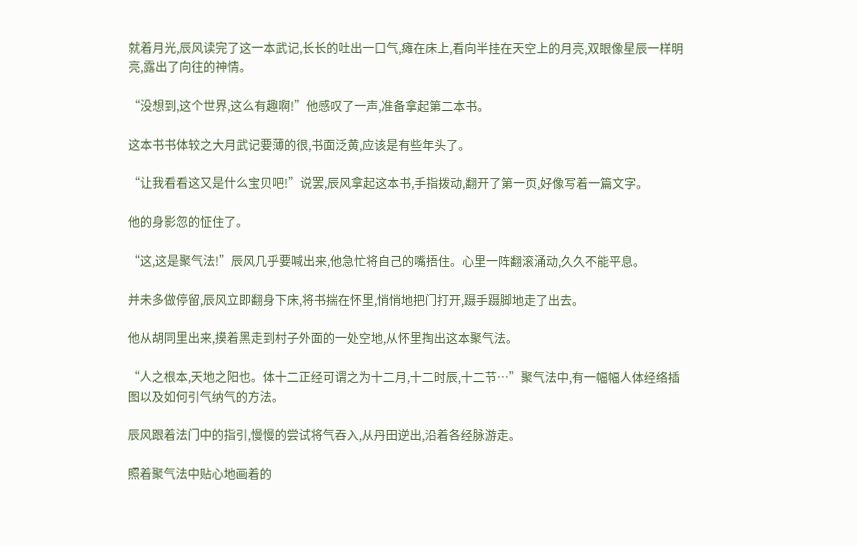就着月光,辰风读完了这一本武记,长长的吐出一口气,瘫在床上,看向半挂在天空上的月亮,双眼像星辰一样明亮,露出了向往的神情。

“没想到,这个世界,这么有趣啊!”他感叹了一声,准备拿起第二本书。

这本书书体较之大月武记要薄的很,书面泛黄,应该是有些年头了。

“让我看看这又是什么宝贝吧!”说罢,辰风拿起这本书,手指拨动,翻开了第一页,好像写着一篇文字。

他的身影忽的怔住了。

“这,这是聚气法!”辰风几乎要喊出来,他急忙将自己的嘴捂住。心里一阵翻滚涌动,久久不能平息。

并未多做停留,辰风立即翻身下床,将书揣在怀里,悄悄地把门打开,蹑手蹑脚地走了出去。

他从胡同里出来,摸着黑走到村子外面的一处空地,从怀里掏出这本聚气法。

“人之根本,天地之阳也。体十二正经可谓之为十二月,十二时辰,十二节…”聚气法中,有一幅幅人体经络插图以及如何引气纳气的方法。

辰风跟着法门中的指引,慢慢的尝试将气吞入,从丹田逆出,沿着各经脉游走。

照着聚气法中贴心地画着的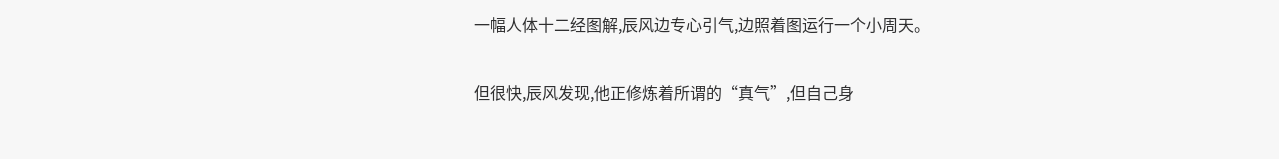一幅人体十二经图解,辰风边专心引气,边照着图运行一个小周天。

但很快,辰风发现,他正修炼着所谓的“真气”,但自己身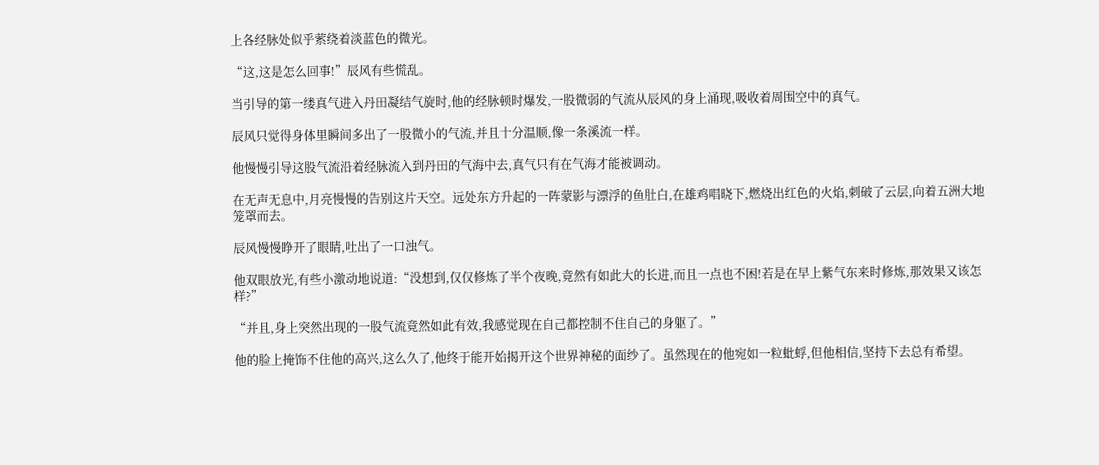上各经脉处似乎萦绕着淡蓝色的微光。

“这,这是怎么回事!”辰风有些慌乱。

当引导的第一缕真气进入丹田凝结气旋时,他的经脉顿时爆发,一股微弱的气流从辰风的身上涌现,吸收着周围空中的真气。

辰风只觉得身体里瞬间多出了一股微小的气流,并且十分温顺,像一条溪流一样。

他慢慢引导这股气流沿着经脉流入到丹田的气海中去,真气只有在气海才能被调动。

在无声无息中,月亮慢慢的告别这片天空。远处东方升起的一阵蒙影与漂浮的鱼肚白,在雄鸡唱晓下,燃烧出红色的火焰,刺破了云层,向着五洲大地笼罩而去。

辰风慢慢睁开了眼睛,吐出了一口浊气。

他双眼放光,有些小激动地说道:“没想到,仅仅修炼了半个夜晚,竟然有如此大的长进,而且一点也不困!若是在早上紫气东来时修炼,那效果又该怎样?”

“并且,身上突然出现的一股气流竟然如此有效,我感觉现在自己都控制不住自己的身躯了。”

他的脸上掩饰不住他的高兴,这么久了,他终于能开始揭开这个世界神秘的面纱了。虽然现在的他宛如一粒蚍蜉,但他相信,坚持下去总有希望。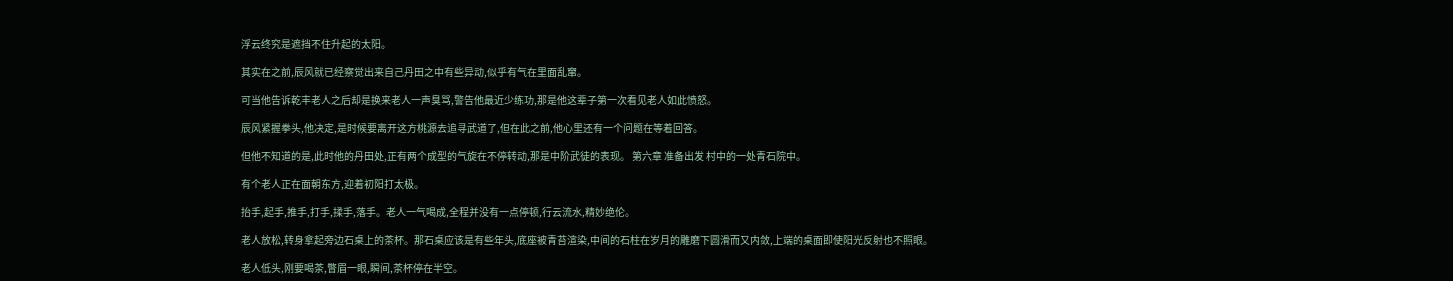浮云终究是遮挡不住升起的太阳。

其实在之前,辰风就已经察觉出来自己丹田之中有些异动,似乎有气在里面乱窜。

可当他告诉乾丰老人之后却是换来老人一声臭骂,警告他最近少练功,那是他这辈子第一次看见老人如此愤怒。

辰风紧握拳头,他决定,是时候要离开这方桃源去追寻武道了,但在此之前,他心里还有一个问题在等着回答。

但他不知道的是,此时他的丹田处,正有两个成型的气旋在不停转动,那是中阶武徒的表现。 第六章 准备出发 村中的一处青石院中。

有个老人正在面朝东方,迎着初阳打太极。

抬手,起手,推手,打手,揉手,落手。老人一气喝成,全程并没有一点停顿,行云流水,精妙绝伦。

老人放松,转身拿起旁边石桌上的茶杯。那石桌应该是有些年头,底座被青苔渲染,中间的石柱在岁月的雕磨下圆滑而又内敛,上端的桌面即使阳光反射也不照眼。

老人低头,刚要喝茶,瞥眉一眼,瞬间,茶杯停在半空。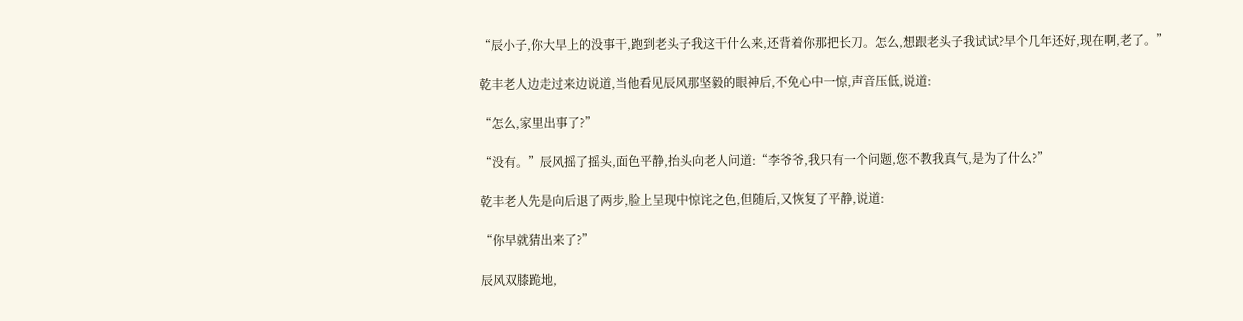“辰小子,你大早上的没事干,跑到老头子我这干什么来,还背着你那把长刀。怎么,想跟老头子我试试?早个几年还好,现在啊,老了。”

乾丰老人边走过来边说道,当他看见辰风那坚毅的眼神后,不免心中一惊,声音压低,说道:

“怎么,家里出事了?”

“没有。”辰风摇了摇头,面色平静,抬头向老人问道:“李爷爷,我只有一个问题,您不教我真气,是为了什么?”

乾丰老人先是向后退了两步,脸上呈现中惊诧之色,但随后,又恢复了平静,说道:

“你早就猜出来了?”

辰风双膝跪地,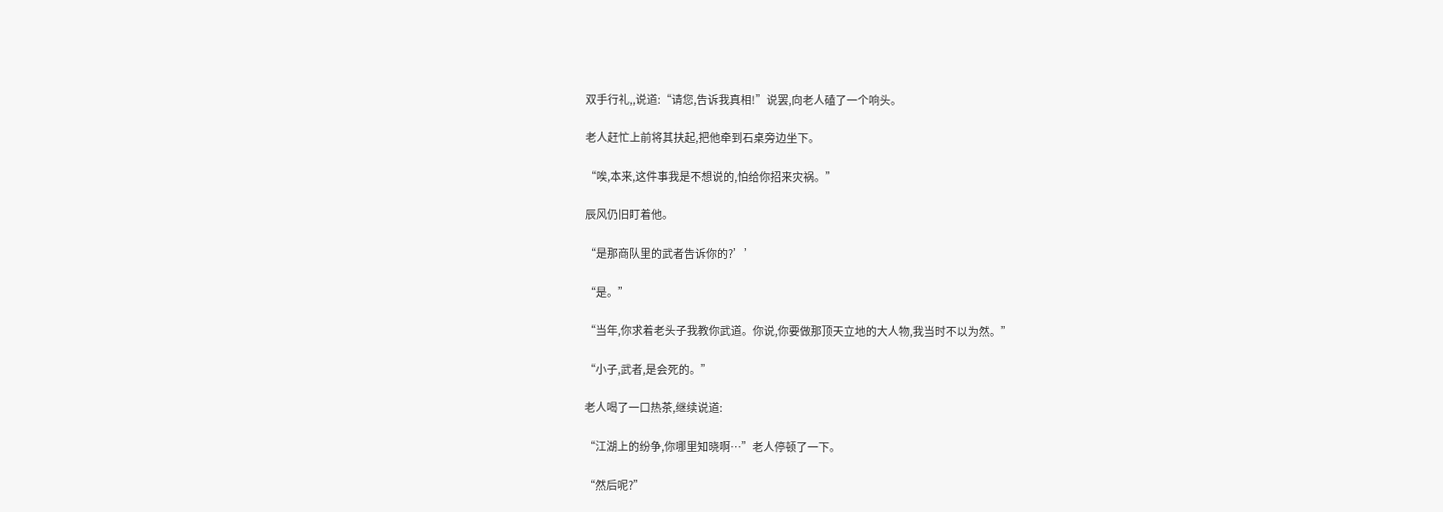双手行礼,,说道:“请您,告诉我真相!”说罢,向老人磕了一个响头。

老人赶忙上前将其扶起,把他牵到石桌旁边坐下。

“唉,本来,这件事我是不想说的,怕给你招来灾祸。”

辰风仍旧盯着他。

“是那商队里的武者告诉你的?’’

“是。”

“当年,你求着老头子我教你武道。你说,你要做那顶天立地的大人物,我当时不以为然。”

“小子,武者,是会死的。”

老人喝了一口热茶,继续说道:

“江湖上的纷争,你哪里知晓啊…”老人停顿了一下。

“然后呢?”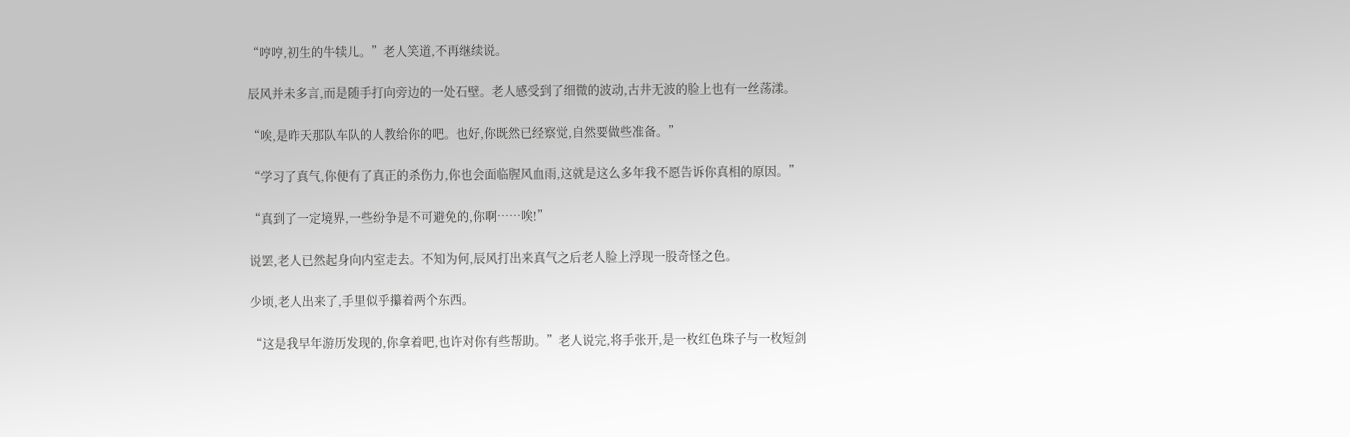“哼哼,初生的牛犊儿。”老人笑道,不再继续说。

辰风并未多言,而是随手打向旁边的一处石壁。老人感受到了细微的波动,古井无波的脸上也有一丝荡漾。

“唉,是昨天那队车队的人教给你的吧。也好,你既然已经察觉,自然要做些准备。”

“学习了真气,你便有了真正的杀伤力,你也会面临腥风血雨,这就是这么多年我不愿告诉你真相的原因。”

“真到了一定境界,一些纷争是不可避免的,你啊……唉!”

说罢,老人已然起身向内室走去。不知为何,辰风打出来真气之后老人脸上浮现一股奇怪之色。

少顷,老人出来了,手里似乎攥着两个东西。

“这是我早年游历发现的,你拿着吧,也许对你有些帮助。”老人说完,将手张开,是一枚红色珠子与一枚短剑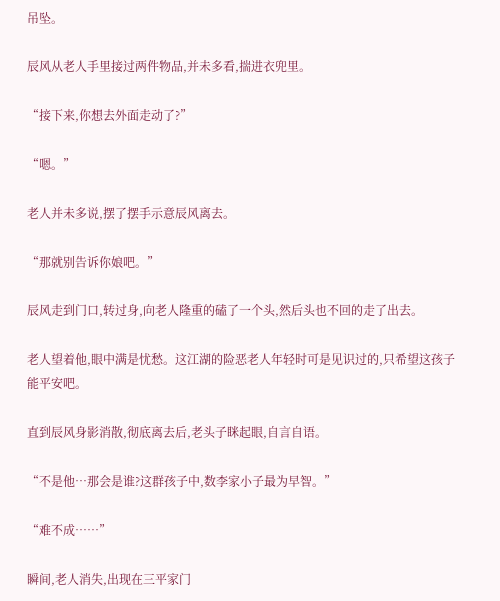吊坠。

辰风从老人手里接过两件物品,并未多看,揣进衣兜里。

“接下来,你想去外面走动了?”

“嗯。”

老人并未多说,摆了摆手示意辰风离去。

“那就别告诉你娘吧。”

辰风走到门口,转过身,向老人隆重的磕了一个头,然后头也不回的走了出去。

老人望着他,眼中满是忧愁。这江湖的险恶老人年轻时可是见识过的,只希望这孩子能平安吧。

直到辰风身影消散,彻底离去后,老头子眯起眼,自言自语。

“不是他…那会是谁?这群孩子中,数李家小子最为早智。”

“难不成……”

瞬间,老人消失,出现在三平家门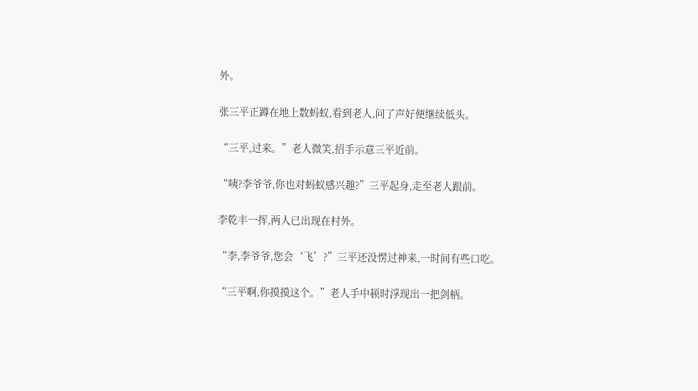外。

张三平正蹲在地上数蚂蚁,看到老人,问了声好便继续低头。

“三平,过来。”老人微笑,招手示意三平近前。

“咦?李爷爷,你也对蚂蚁感兴趣?”三平起身,走至老人跟前。

李乾丰一挥,两人已出现在村外。

“李,李爷爷,您会‘飞’?”三平还没愣过神来,一时间有些口吃。

“三平啊,你摸摸这个。”老人手中顿时浮现出一把剑柄。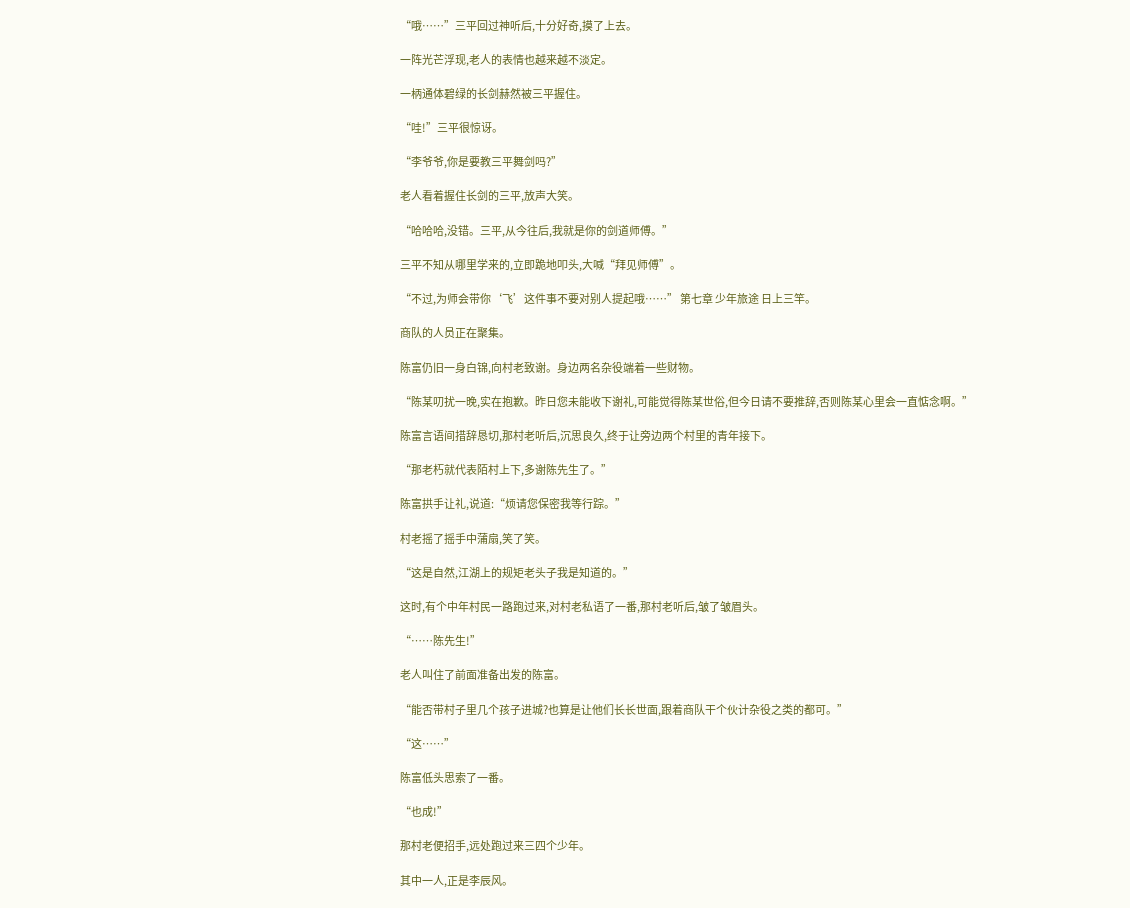“哦……”三平回过神听后,十分好奇,摸了上去。

一阵光芒浮现,老人的表情也越来越不淡定。

一柄通体碧绿的长剑赫然被三平握住。

“哇!”三平很惊讶。

“李爷爷,你是要教三平舞剑吗?”

老人看着握住长剑的三平,放声大笑。

“哈哈哈,没错。三平,从今往后,我就是你的剑道师傅。”

三平不知从哪里学来的,立即跪地叩头,大喊“拜见师傅”。

“不过,为师会带你‘飞’这件事不要对别人提起哦……” 第七章 少年旅途 日上三竿。

商队的人员正在聚集。

陈富仍旧一身白锦,向村老致谢。身边两名杂役端着一些财物。

“陈某叨扰一晚,实在抱歉。昨日您未能收下谢礼,可能觉得陈某世俗,但今日请不要推辞,否则陈某心里会一直惦念啊。”

陈富言语间措辞恳切,那村老听后,沉思良久,终于让旁边两个村里的青年接下。

“那老朽就代表陌村上下,多谢陈先生了。”

陈富拱手让礼,说道:“烦请您保密我等行踪。”

村老摇了摇手中蒲扇,笑了笑。

“这是自然,江湖上的规矩老头子我是知道的。”

这时,有个中年村民一路跑过来,对村老私语了一番,那村老听后,皱了皱眉头。

“……陈先生!”

老人叫住了前面准备出发的陈富。

“能否带村子里几个孩子进城?也算是让他们长长世面,跟着商队干个伙计杂役之类的都可。”

“这……”

陈富低头思索了一番。

“也成!”

那村老便招手,远处跑过来三四个少年。

其中一人,正是李辰风。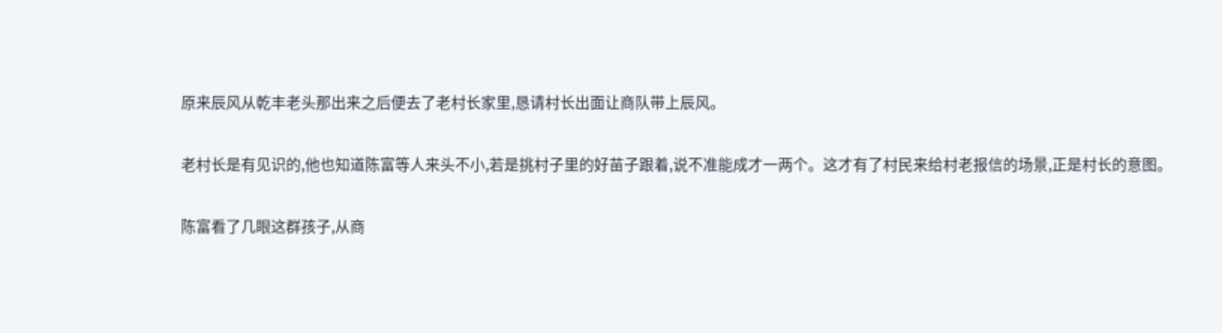原来辰风从乾丰老头那出来之后便去了老村长家里,恳请村长出面让商队带上辰风。

老村长是有见识的,他也知道陈富等人来头不小,若是挑村子里的好苗子跟着,说不准能成才一两个。这才有了村民来给村老报信的场景,正是村长的意图。

陈富看了几眼这群孩子,从商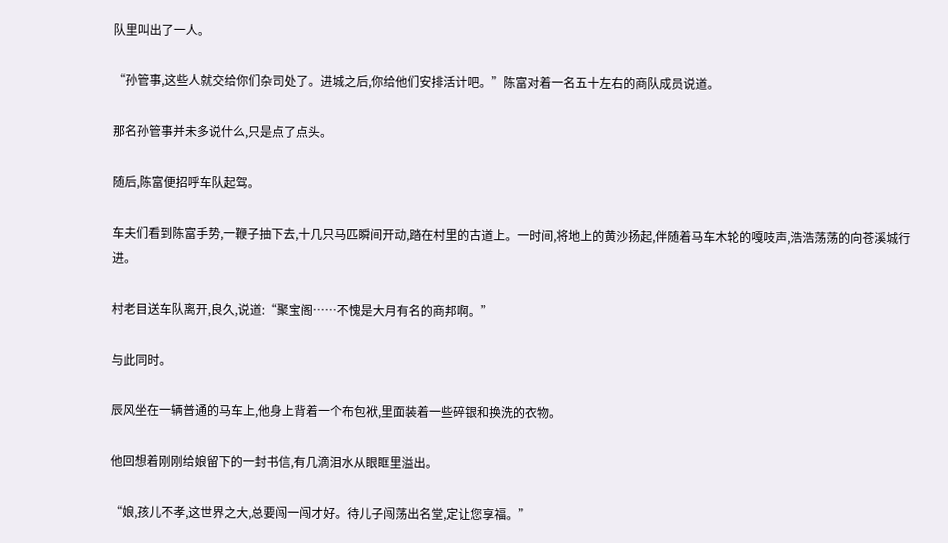队里叫出了一人。

“孙管事,这些人就交给你们杂司处了。进城之后,你给他们安排活计吧。”陈富对着一名五十左右的商队成员说道。

那名孙管事并未多说什么,只是点了点头。

随后,陈富便招呼车队起驾。

车夫们看到陈富手势,一鞭子抽下去,十几只马匹瞬间开动,踏在村里的古道上。一时间,将地上的黄沙扬起,伴随着马车木轮的嘎吱声,浩浩荡荡的向苍溪城行进。

村老目送车队离开,良久,说道:“聚宝阁……不愧是大月有名的商邦啊。”

与此同时。

辰风坐在一辆普通的马车上,他身上背着一个布包袱,里面装着一些碎银和换洗的衣物。

他回想着刚刚给娘留下的一封书信,有几滴泪水从眼眶里溢出。

“娘,孩儿不孝,这世界之大,总要闯一闯才好。待儿子闯荡出名堂,定让您享福。”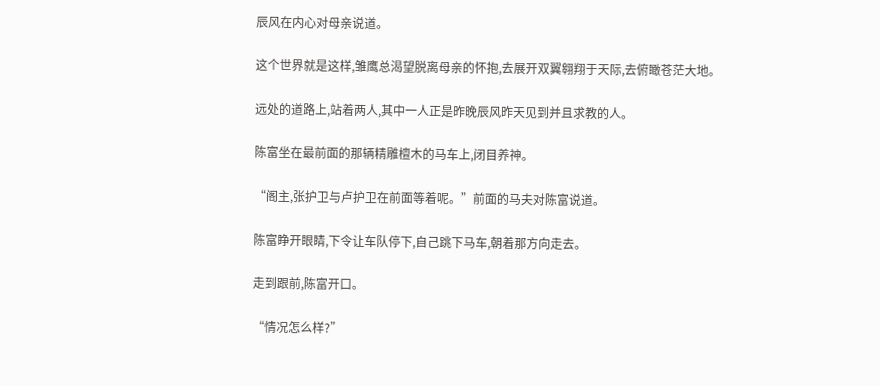辰风在内心对母亲说道。

这个世界就是这样,雏鹰总渴望脱离母亲的怀抱,去展开双翼翱翔于天际,去俯瞰苍茫大地。

远处的道路上,站着两人,其中一人正是昨晚辰风昨天见到并且求教的人。

陈富坐在最前面的那辆精雕檀木的马车上,闭目养神。

“阁主,张护卫与卢护卫在前面等着呢。”前面的马夫对陈富说道。

陈富睁开眼睛,下令让车队停下,自己跳下马车,朝着那方向走去。

走到跟前,陈富开口。

“情况怎么样?”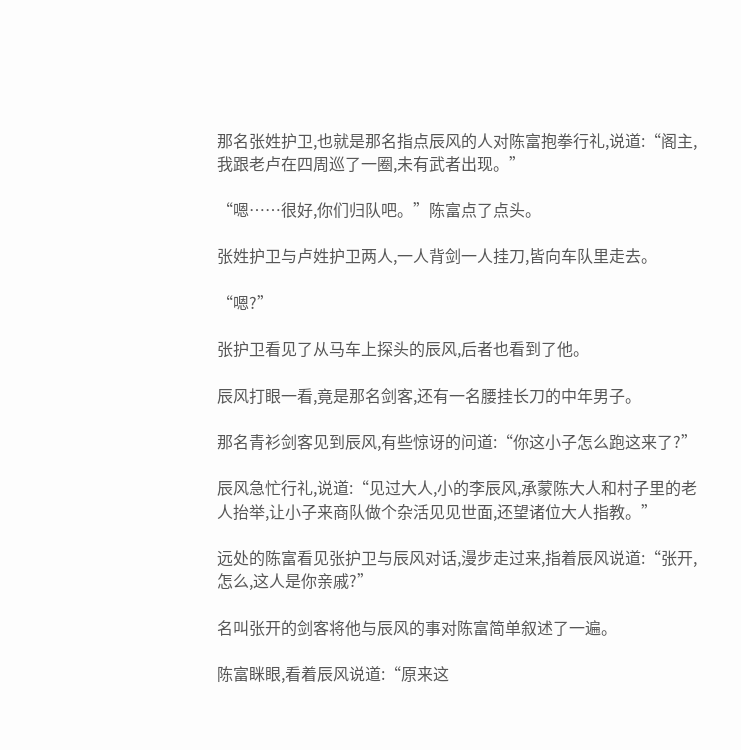那名张姓护卫,也就是那名指点辰风的人对陈富抱拳行礼,说道:“阁主,我跟老卢在四周巡了一圈,未有武者出现。”

“嗯……很好,你们归队吧。”陈富点了点头。

张姓护卫与卢姓护卫两人,一人背剑一人挂刀,皆向车队里走去。

“嗯?”

张护卫看见了从马车上探头的辰风,后者也看到了他。

辰风打眼一看,竟是那名剑客,还有一名腰挂长刀的中年男子。

那名青衫剑客见到辰风,有些惊讶的问道:“你这小子怎么跑这来了?”

辰风急忙行礼,说道:“见过大人,小的李辰风,承蒙陈大人和村子里的老人抬举,让小子来商队做个杂活见见世面,还望诸位大人指教。”

远处的陈富看见张护卫与辰风对话,漫步走过来,指着辰风说道:“张开,怎么,这人是你亲戚?”

名叫张开的剑客将他与辰风的事对陈富简单叙述了一遍。

陈富眯眼,看着辰风说道:“原来这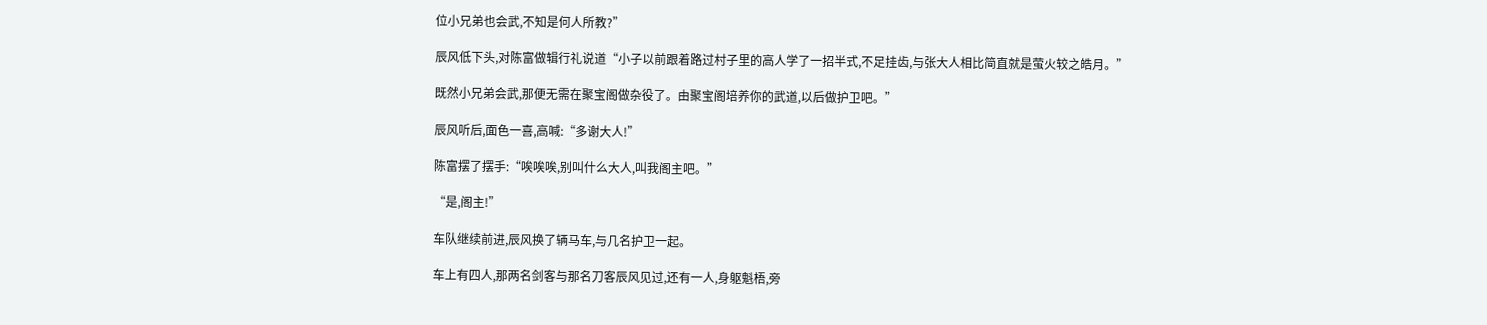位小兄弟也会武,不知是何人所教?”

辰风低下头,对陈富做辑行礼说道“小子以前跟着路过村子里的高人学了一招半式,不足挂齿,与张大人相比简直就是萤火较之皓月。”

既然小兄弟会武,那便无需在聚宝阁做杂役了。由聚宝阁培养你的武道,以后做护卫吧。”

辰风听后,面色一喜,高喊:“多谢大人!”

陈富摆了摆手:“唉唉唉,别叫什么大人,叫我阁主吧。”

“是,阁主!”

车队继续前进,辰风换了辆马车,与几名护卫一起。

车上有四人,那两名剑客与那名刀客辰风见过,还有一人,身躯魁梧,旁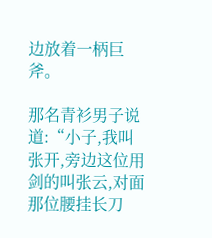边放着一柄巨斧。

那名青衫男子说道:“小子,我叫张开,旁边这位用剑的叫张云,对面那位腰挂长刀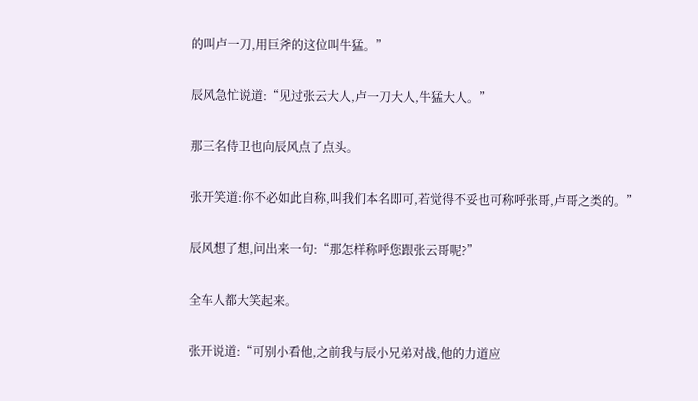的叫卢一刀,用巨斧的这位叫牛猛。”

辰风急忙说道:“见过张云大人,卢一刀大人,牛猛大人。”

那三名侍卫也向辰风点了点头。

张开笑道:你不必如此自称,叫我们本名即可,若觉得不妥也可称呼张哥,卢哥之类的。”

辰风想了想,问出来一句:“那怎样称呼您跟张云哥呢?”

全车人都大笑起来。

张开说道:“可别小看他,之前我与辰小兄弟对战,他的力道应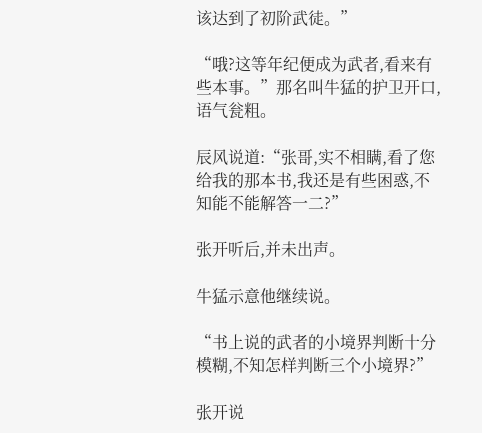该达到了初阶武徒。”

“哦?这等年纪便成为武者,看来有些本事。”那名叫牛猛的护卫开口,语气瓮粗。

辰风说道:“张哥,实不相瞒,看了您给我的那本书,我还是有些困惑,不知能不能解答一二?”

张开听后,并未出声。

牛猛示意他继续说。

“书上说的武者的小境界判断十分模糊,不知怎样判断三个小境界?”

张开说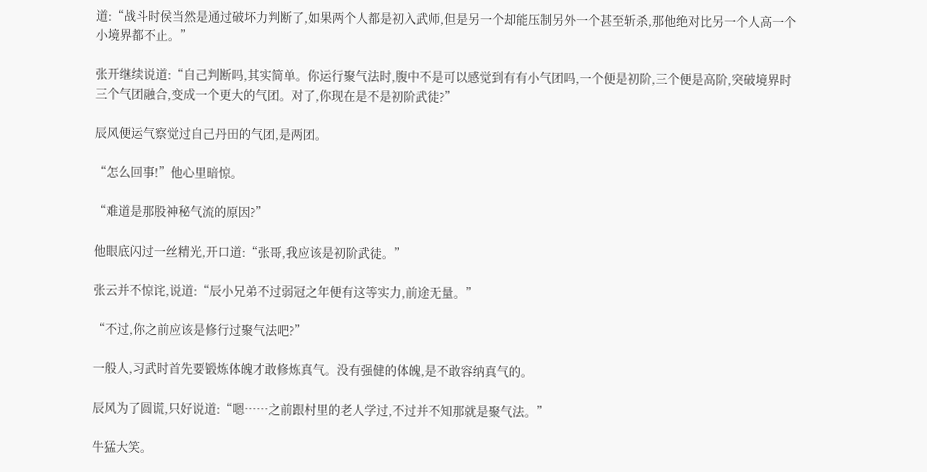道:“战斗时侯当然是通过破坏力判断了,如果两个人都是初入武师,但是另一个却能压制另外一个甚至斩杀,那他绝对比另一个人高一个小境界都不止。”

张开继续说道:“自己判断吗,其实简单。你运行聚气法时,腹中不是可以感觉到有有小气团吗,一个便是初阶,三个便是高阶,突破境界时三个气团融合,变成一个更大的气团。对了,你现在是不是初阶武徒?”

辰风便运气察觉过自己丹田的气团,是两团。

“怎么回事!”他心里暗惊。

“难道是那股神秘气流的原因?”

他眼底闪过一丝精光,开口道:“张哥,我应该是初阶武徒。”

张云并不惊诧,说道:“辰小兄弟不过弱冠之年便有这等实力,前途无量。”

“不过,你之前应该是修行过聚气法吧?”

一般人,习武时首先要锻炼体魄才敢修炼真气。没有强健的体魄,是不敢容纳真气的。

辰风为了圆谎,只好说道:“嗯……之前跟村里的老人学过,不过并不知那就是聚气法。”

牛猛大笑。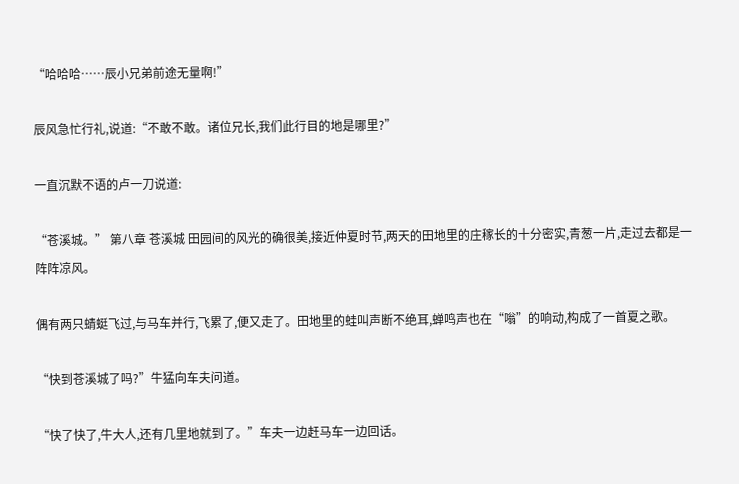“哈哈哈……辰小兄弟前途无量啊!”

辰风急忙行礼,说道:“不敢不敢。诸位兄长,我们此行目的地是哪里?”

一直沉默不语的卢一刀说道:

“苍溪城。” 第八章 苍溪城 田园间的风光的确很美,接近仲夏时节,两天的田地里的庄稼长的十分密实,青葱一片,走过去都是一阵阵凉风。

偶有两只蜻蜓飞过,与马车并行,飞累了,便又走了。田地里的蛙叫声断不绝耳,蝉鸣声也在“嗡”的响动,构成了一首夏之歌。

“快到苍溪城了吗?”牛猛向车夫问道。

“快了快了,牛大人,还有几里地就到了。”车夫一边赶马车一边回话。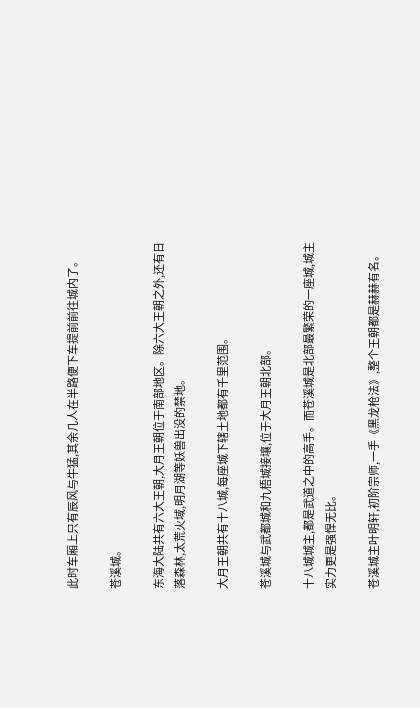此时车厢上只有辰风与牛猛,其余几人在半路便下车提前前往城内了。

苍溪城。

东海大陆共有六大王朝,大月王朝位于南部地区。除六大王朝之外,还有日落森林,太荒火域,明月湖等妖兽出没的禁地。

大月王朝共有十八城,每座城下辖土地都有千里范围。

苍溪城与武都城和九梧城接壤,位于大月王朝北部。

十八城城主,都是武道之中的高手。而苍溪城是北部最繁荣的一座城,城主实力更是强悍无比。

苍溪城主叶明轩,初阶宗师,一手《黑龙枪法》,整个王朝都是赫赫有名。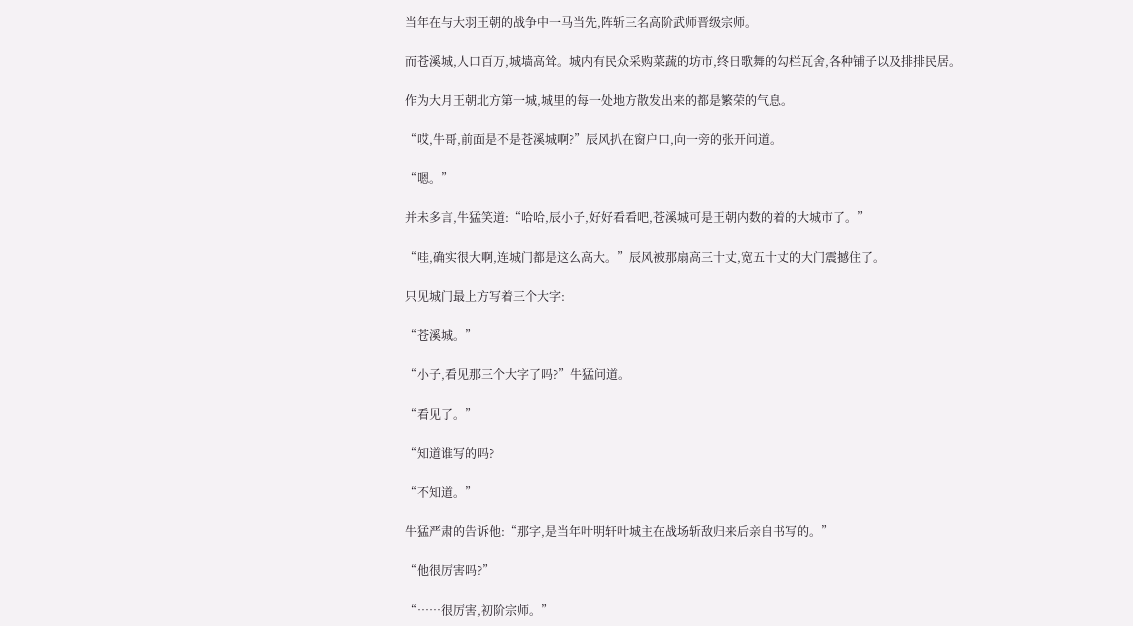当年在与大羽王朝的战争中一马当先,阵斩三名高阶武师晋级宗师。

而苍溪城,人口百万,城墙高耸。城内有民众采购菜蔬的坊市,终日歌舞的勾栏瓦舍,各种铺子以及排排民居。

作为大月王朝北方第一城,城里的每一处地方散发出来的都是繁荣的气息。

“哎,牛哥,前面是不是苍溪城啊?”辰风扒在窗户口,向一旁的张开问道。

“嗯。”

并未多言,牛猛笑道:“哈哈,辰小子,好好看看吧,苍溪城可是王朝内数的着的大城市了。”

“哇,确实很大啊,连城门都是这么高大。”辰风被那扇高三十丈,宽五十丈的大门震撼住了。

只见城门最上方写着三个大字:

“苍溪城。”

“小子,看见那三个大字了吗?”牛猛问道。

“看见了。”

“知道谁写的吗?

“不知道。”

牛猛严肃的告诉他:“那字,是当年叶明轩叶城主在战场斩敌归来后亲自书写的。”

“他很厉害吗?”

“……很厉害,初阶宗师。”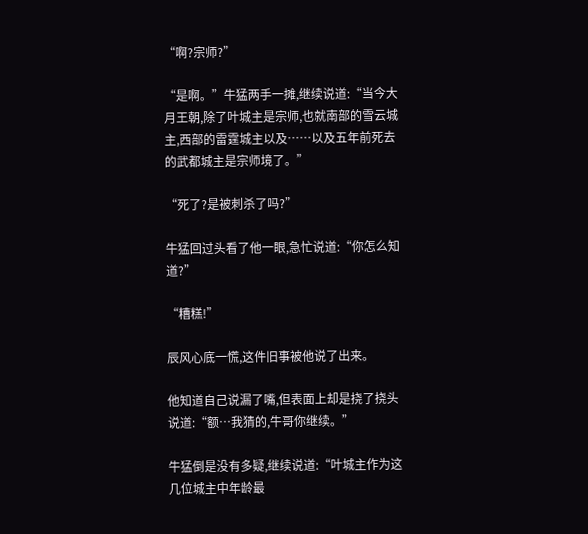“啊?宗师?”

“是啊。”牛猛两手一摊,继续说道:“当今大月王朝,除了叶城主是宗师,也就南部的雪云城主,西部的雷霆城主以及……以及五年前死去的武都城主是宗师境了。”

“死了?是被刺杀了吗?”

牛猛回过头看了他一眼,急忙说道:“你怎么知道?”

“糟糕!”

辰风心底一慌,这件旧事被他说了出来。

他知道自己说漏了嘴,但表面上却是挠了挠头说道:“额…我猜的,牛哥你继续。”

牛猛倒是没有多疑,继续说道:“叶城主作为这几位城主中年龄最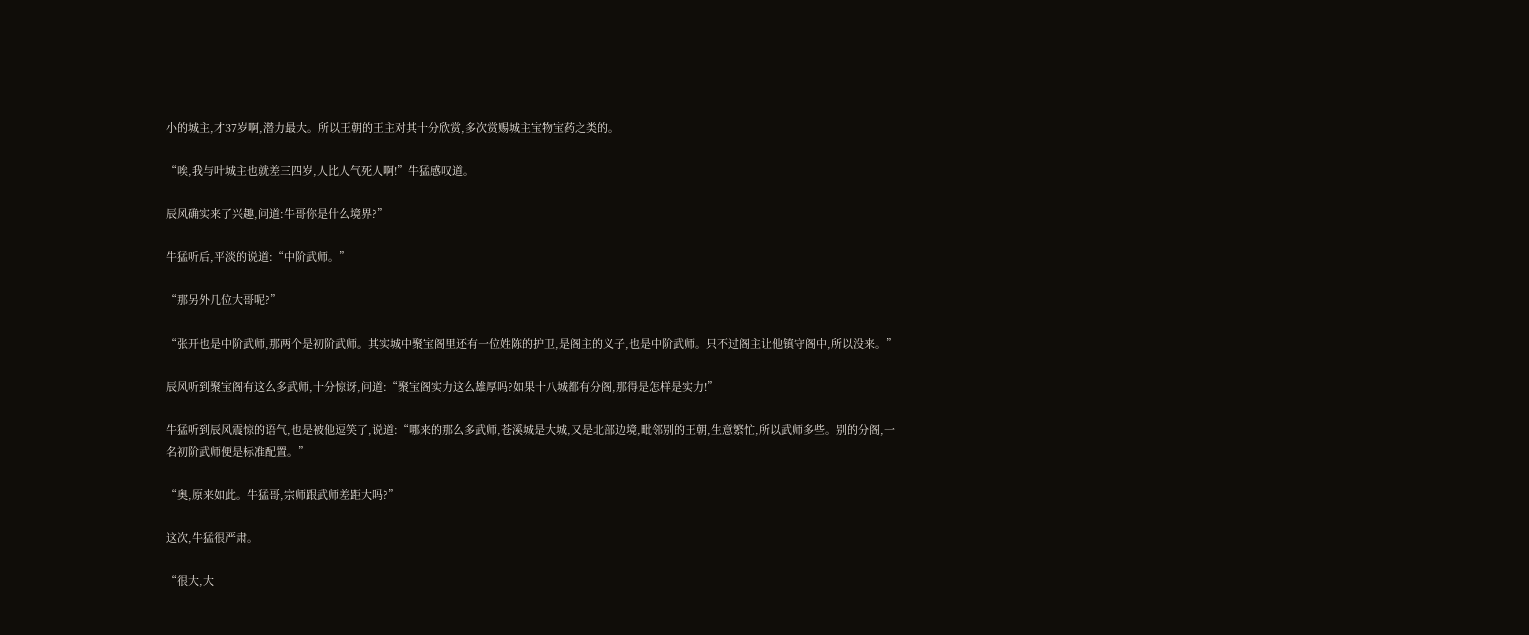小的城主,才37岁啊,潜力最大。所以王朝的王主对其十分欣赏,多次赏赐城主宝物宝药之类的。

“唉,我与叶城主也就差三四岁,人比人气死人啊!”牛猛感叹道。

辰风确实来了兴趣,问道:牛哥你是什么境界?”

牛猛听后,平淡的说道:“中阶武师。”

“那另外几位大哥呢?”

“张开也是中阶武师,那两个是初阶武师。其实城中聚宝阁里还有一位姓陈的护卫,是阁主的义子,也是中阶武师。只不过阁主让他镇守阁中,所以没来。”

辰风听到聚宝阁有这么多武师,十分惊讶,问道:“聚宝阁实力这么雄厚吗?如果十八城都有分阁,那得是怎样是实力!”

牛猛听到辰风震惊的语气,也是被他逗笑了,说道:“哪来的那么多武师,苍溪城是大城,又是北部边境,毗邻别的王朝,生意繁忙,所以武师多些。别的分阁,一名初阶武师便是标准配置。”

“奥,原来如此。牛猛哥,宗师跟武师差距大吗?”

这次,牛猛很严肃。

“很大,大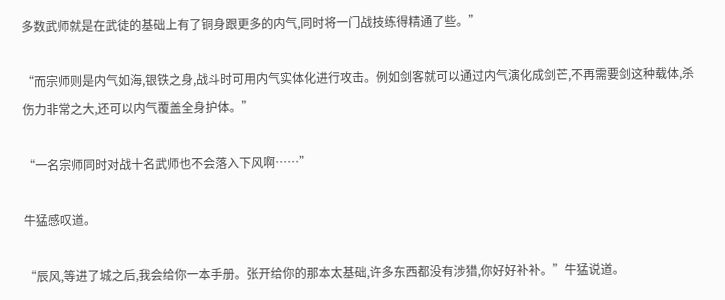多数武师就是在武徒的基础上有了铜身跟更多的内气,同时将一门战技练得精通了些。”

“而宗师则是内气如海,银铁之身,战斗时可用内气实体化进行攻击。例如剑客就可以通过内气演化成剑芒,不再需要剑这种载体,杀伤力非常之大,还可以内气覆盖全身护体。”

“一名宗师同时对战十名武师也不会落入下风啊……”

牛猛感叹道。

“辰风,等进了城之后,我会给你一本手册。张开给你的那本太基础,许多东西都没有涉猎,你好好补补。”牛猛说道。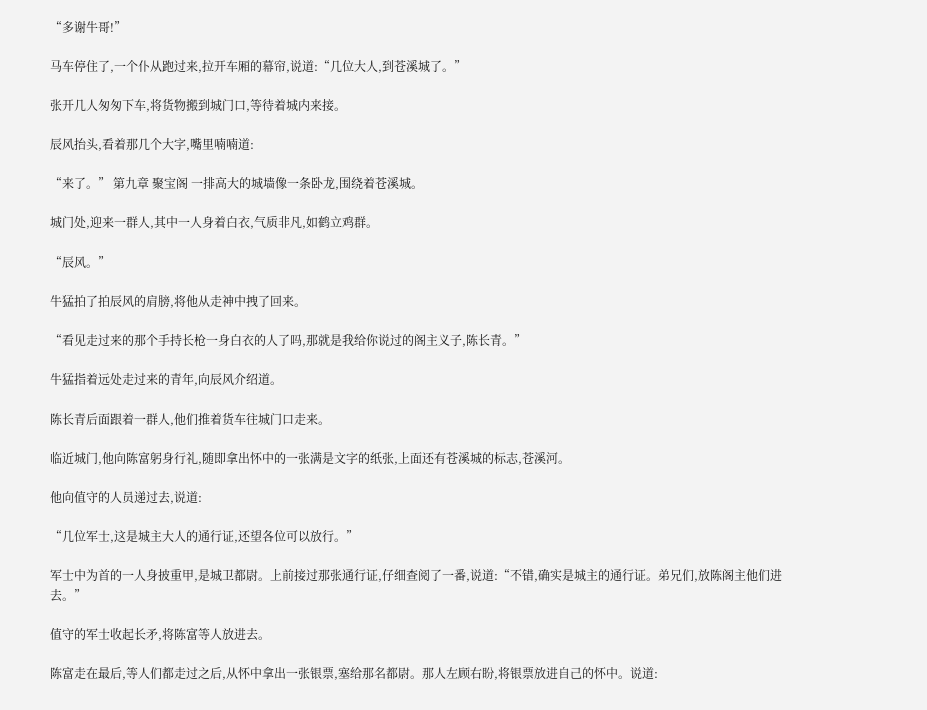“多谢牛哥!”

马车停住了,一个仆从跑过来,拉开车厢的幕帘,说道:“几位大人,到苍溪城了。”

张开几人匆匆下车,将货物搬到城门口,等待着城内来接。

辰风抬头,看着那几个大字,嘴里喃喃道:

“来了。” 第九章 聚宝阁 一排高大的城墙像一条卧龙,围绕着苍溪城。

城门处,迎来一群人,其中一人身着白衣,气质非凡,如鹤立鸡群。

“辰风。”

牛猛拍了拍辰风的肩膀,将他从走神中拽了回来。

“看见走过来的那个手持长枪一身白衣的人了吗,那就是我给你说过的阁主义子,陈长青。”

牛猛指着远处走过来的青年,向辰风介绍道。

陈长青后面跟着一群人,他们推着货车往城门口走来。

临近城门,他向陈富躬身行礼,随即拿出怀中的一张满是文字的纸张,上面还有苍溪城的标志,苍溪河。

他向值守的人员递过去,说道:

“几位军士,这是城主大人的通行证,还望各位可以放行。”

军士中为首的一人身披重甲,是城卫都尉。上前接过那张通行证,仔细查阅了一番,说道:“不错,确实是城主的通行证。弟兄们,放陈阁主他们进去。”

值守的军士收起长矛,将陈富等人放进去。

陈富走在最后,等人们都走过之后,从怀中拿出一张银票,塞给那名都尉。那人左顾右盼,将银票放进自己的怀中。说道: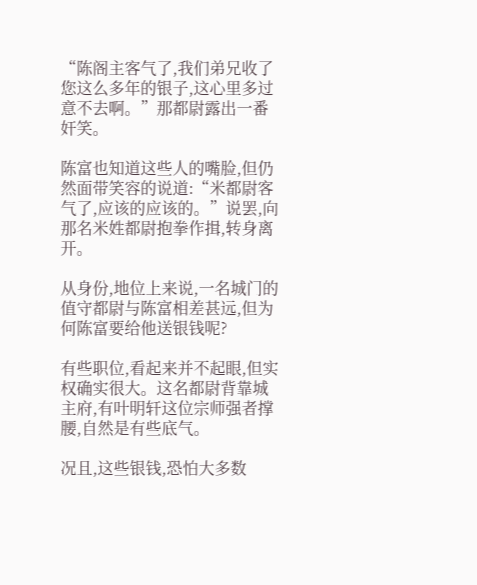“陈阁主客气了,我们弟兄收了您这么多年的银子,这心里多过意不去啊。”那都尉露出一番奸笑。

陈富也知道这些人的嘴脸,但仍然面带笑容的说道:“米都尉客气了,应该的应该的。”说罢,向那名米姓都尉抱拳作揖,转身离开。

从身份,地位上来说,一名城门的值守都尉与陈富相差甚远,但为何陈富要给他送银钱呢?

有些职位,看起来并不起眼,但实权确实很大。这名都尉背靠城主府,有叶明轩这位宗师强者撑腰,自然是有些底气。

况且,这些银钱,恐怕大多数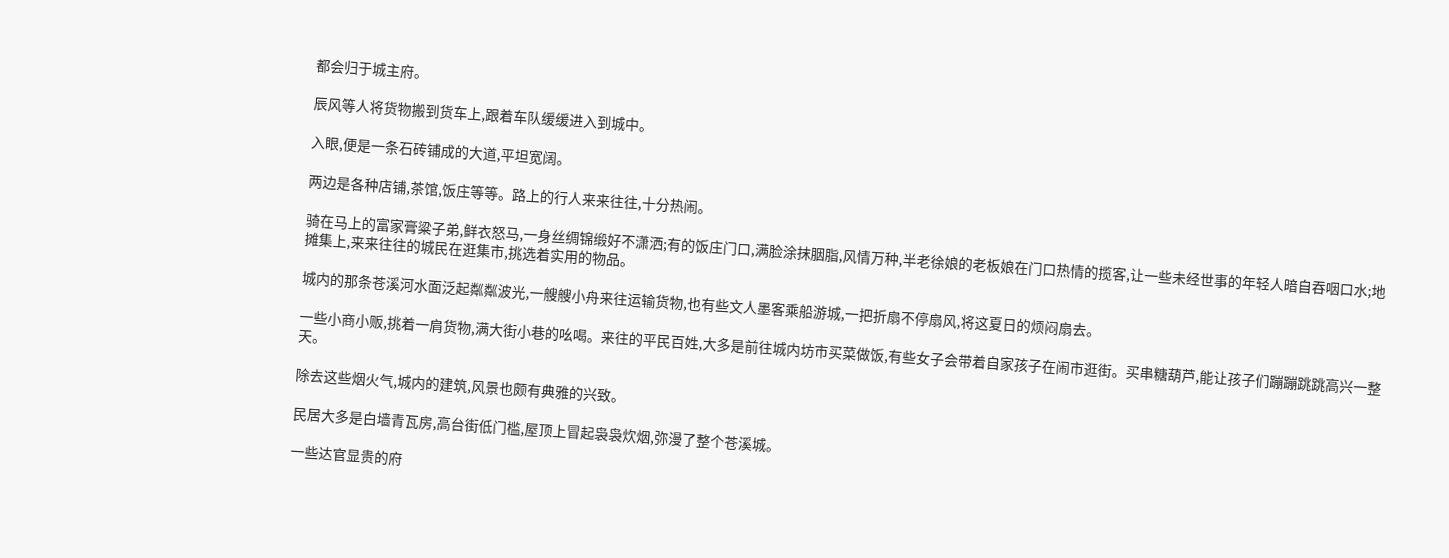都会归于城主府。

辰风等人将货物搬到货车上,跟着车队缓缓进入到城中。

入眼,便是一条石砖铺成的大道,平坦宽阔。

两边是各种店铺,茶馆,饭庄等等。路上的行人来来往往,十分热闹。

骑在马上的富家膏粱子弟,鲜衣怒马,一身丝绸锦缎好不潇洒;有的饭庄门口,满脸涂抹胭脂,风情万种,半老徐娘的老板娘在门口热情的揽客,让一些未经世事的年轻人暗自吞咽口水;地摊集上,来来往往的城民在逛集市,挑选着实用的物品。

城内的那条苍溪河水面泛起粼粼波光,一艘艘小舟来往运输货物,也有些文人墨客乘船游城,一把折扇不停扇风,将这夏日的烦闷扇去。

一些小商小贩,挑着一肩货物,满大街小巷的吆喝。来往的平民百姓,大多是前往城内坊市买菜做饭,有些女子会带着自家孩子在闹市逛街。买串糖葫芦,能让孩子们蹦蹦跳跳高兴一整天。

除去这些烟火气,城内的建筑,风景也颇有典雅的兴致。

民居大多是白墙青瓦房,高台街低门槛,屋顶上冒起袅袅炊烟,弥漫了整个苍溪城。

一些达官显贵的府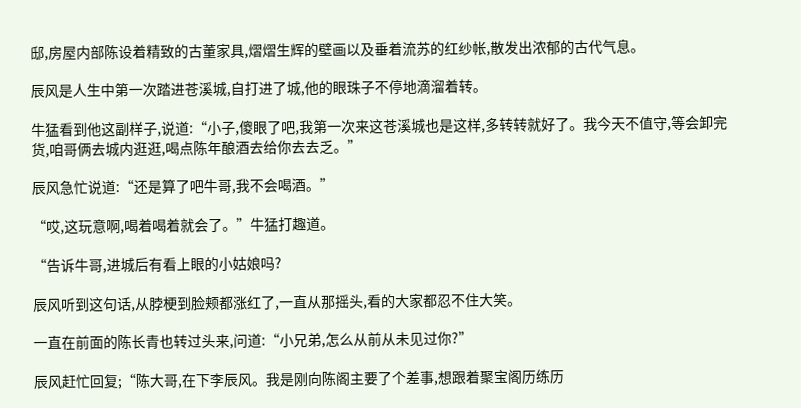邸,房屋内部陈设着精致的古董家具,熠熠生辉的壁画以及垂着流苏的红纱帐,散发出浓郁的古代气息。

辰风是人生中第一次踏进苍溪城,自打进了城,他的眼珠子不停地滴溜着转。

牛猛看到他这副样子,说道:“小子,傻眼了吧,我第一次来这苍溪城也是这样,多转转就好了。我今天不值守,等会卸完货,咱哥俩去城内逛逛,喝点陈年酿酒去给你去去乏。”

辰风急忙说道:“还是算了吧牛哥,我不会喝酒。”

“哎,这玩意啊,喝着喝着就会了。”牛猛打趣道。

“告诉牛哥,进城后有看上眼的小姑娘吗?

辰风听到这句话,从脖梗到脸颊都涨红了,一直从那摇头,看的大家都忍不住大笑。

一直在前面的陈长青也转过头来,问道:“小兄弟,怎么从前从未见过你?”

辰风赶忙回复;“陈大哥,在下李辰风。我是刚向陈阁主要了个差事,想跟着聚宝阁历练历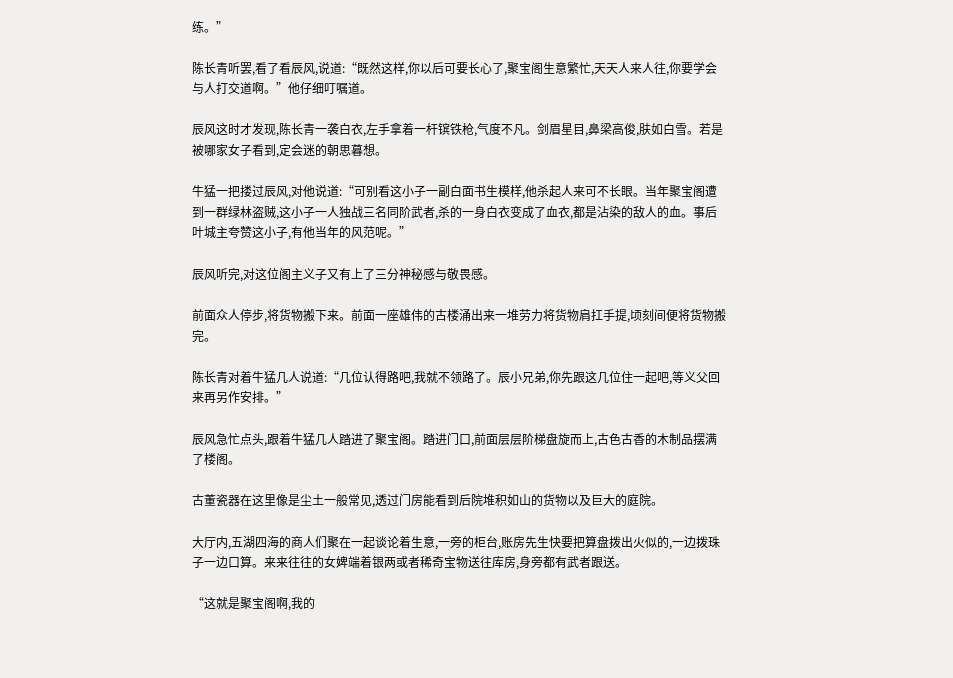练。”

陈长青听罢,看了看辰风,说道:“既然这样,你以后可要长心了,聚宝阁生意繁忙,天天人来人往,你要学会与人打交道啊。”他仔细叮嘱道。

辰风这时才发现,陈长青一袭白衣,左手拿着一杆镔铁枪,气度不凡。剑眉星目,鼻梁高俊,肤如白雪。若是被哪家女子看到,定会迷的朝思暮想。

牛猛一把搂过辰风,对他说道:“可别看这小子一副白面书生模样,他杀起人来可不长眼。当年聚宝阁遭到一群绿林盗贼,这小子一人独战三名同阶武者,杀的一身白衣变成了血衣,都是沾染的敌人的血。事后叶城主夸赞这小子,有他当年的风范呢。”

辰风听完,对这位阁主义子又有上了三分神秘感与敬畏感。

前面众人停步,将货物搬下来。前面一座雄伟的古楼涌出来一堆劳力将货物肩扛手提,顷刻间便将货物搬完。

陈长青对着牛猛几人说道:“几位认得路吧,我就不领路了。辰小兄弟,你先跟这几位住一起吧,等义父回来再另作安排。”

辰风急忙点头,跟着牛猛几人踏进了聚宝阁。踏进门口,前面层层阶梯盘旋而上,古色古香的木制品摆满了楼阁。

古董瓷器在这里像是尘土一般常见,透过门房能看到后院堆积如山的货物以及巨大的庭院。

大厅内,五湖四海的商人们聚在一起谈论着生意,一旁的柜台,账房先生快要把算盘拨出火似的,一边拨珠子一边口算。来来往往的女婢端着银两或者稀奇宝物送往库房,身旁都有武者跟送。

“这就是聚宝阁啊,我的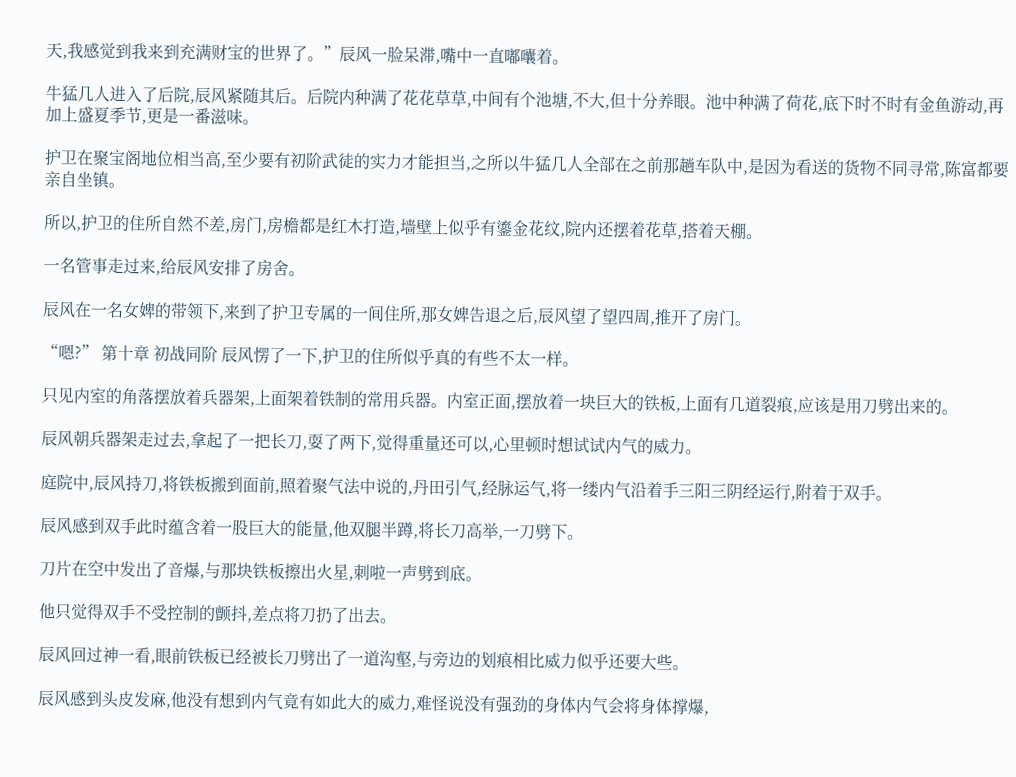天,我感觉到我来到充满财宝的世界了。”辰风一脸呆滞,嘴中一直嘟囔着。

牛猛几人进入了后院,辰风紧随其后。后院内种满了花花草草,中间有个池塘,不大,但十分养眼。池中种满了荷花,底下时不时有金鱼游动,再加上盛夏季节,更是一番滋味。

护卫在聚宝阁地位相当高,至少要有初阶武徒的实力才能担当,之所以牛猛几人全部在之前那趟车队中,是因为看送的货物不同寻常,陈富都要亲自坐镇。

所以,护卫的住所自然不差,房门,房檐都是红木打造,墙壁上似乎有鎏金花纹,院内还摆着花草,搭着天棚。

一名管事走过来,给辰风安排了房舍。

辰风在一名女婢的带领下,来到了护卫专属的一间住所,那女婢告退之后,辰风望了望四周,推开了房门。

“嗯?” 第十章 初战同阶 辰风愣了一下,护卫的住所似乎真的有些不太一样。

只见内室的角落摆放着兵器架,上面架着铁制的常用兵器。内室正面,摆放着一块巨大的铁板,上面有几道裂痕,应该是用刀劈出来的。

辰风朝兵器架走过去,拿起了一把长刀,耍了两下,觉得重量还可以,心里顿时想试试内气的威力。

庭院中,辰风持刀,将铁板搬到面前,照着聚气法中说的,丹田引气,经脉运气,将一缕内气沿着手三阳三阴经运行,附着于双手。

辰风感到双手此时蕴含着一股巨大的能量,他双腿半蹲,将长刀高举,一刀劈下。

刀片在空中发出了音爆,与那块铁板擦出火星,刺啦一声劈到底。

他只觉得双手不受控制的颤抖,差点将刀扔了出去。

辰风回过神一看,眼前铁板已经被长刀劈出了一道沟壑,与旁边的划痕相比威力似乎还要大些。

辰风感到头皮发麻,他没有想到内气竟有如此大的威力,难怪说没有强劲的身体内气会将身体撑爆,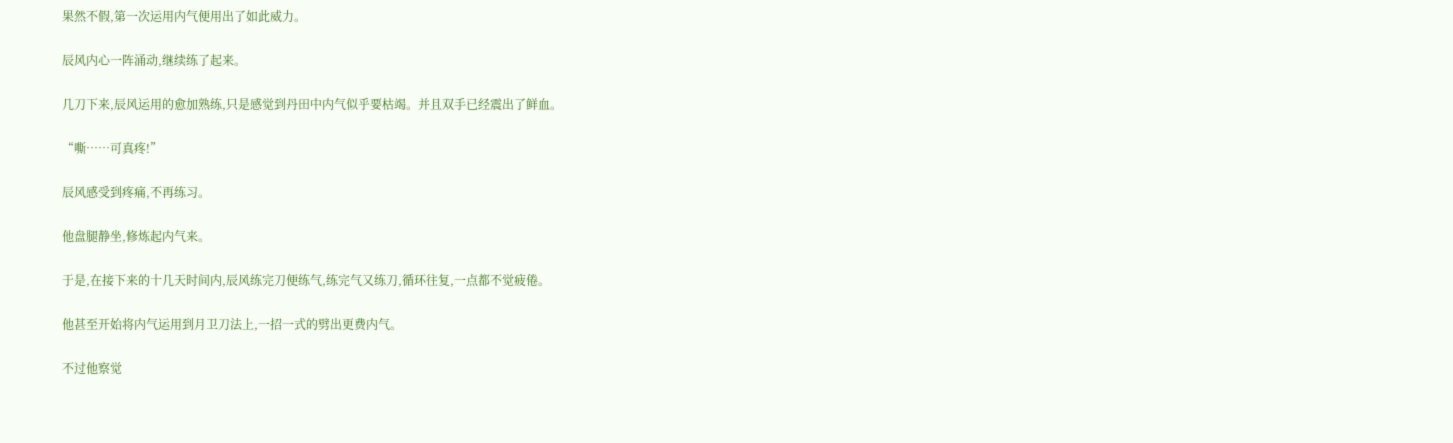果然不假,第一次运用内气便用出了如此威力。

辰风内心一阵涌动,继续练了起来。

几刀下来,辰风运用的愈加熟练,只是感觉到丹田中内气似乎要枯竭。并且双手已经震出了鲜血。

“嘶……可真疼!”

辰风感受到疼痛,不再练习。

他盘腿静坐,修炼起内气来。

于是,在接下来的十几天时间内,辰风练完刀便练气,练完气又练刀,循环往复,一点都不觉疲倦。

他甚至开始将内气运用到月卫刀法上,一招一式的劈出更费内气。

不过他察觉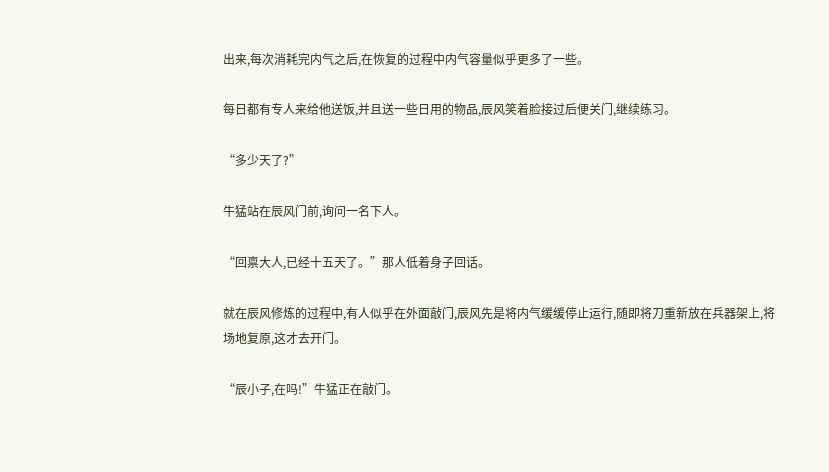出来,每次消耗完内气之后,在恢复的过程中内气容量似乎更多了一些。

每日都有专人来给他送饭,并且送一些日用的物品,辰风笑着脸接过后便关门,继续练习。

“多少天了?”

牛猛站在辰风门前,询问一名下人。

“回禀大人,已经十五天了。”那人低着身子回话。

就在辰风修炼的过程中,有人似乎在外面敲门,辰风先是将内气缓缓停止运行,随即将刀重新放在兵器架上,将场地复原,这才去开门。

“辰小子,在吗!”牛猛正在敲门。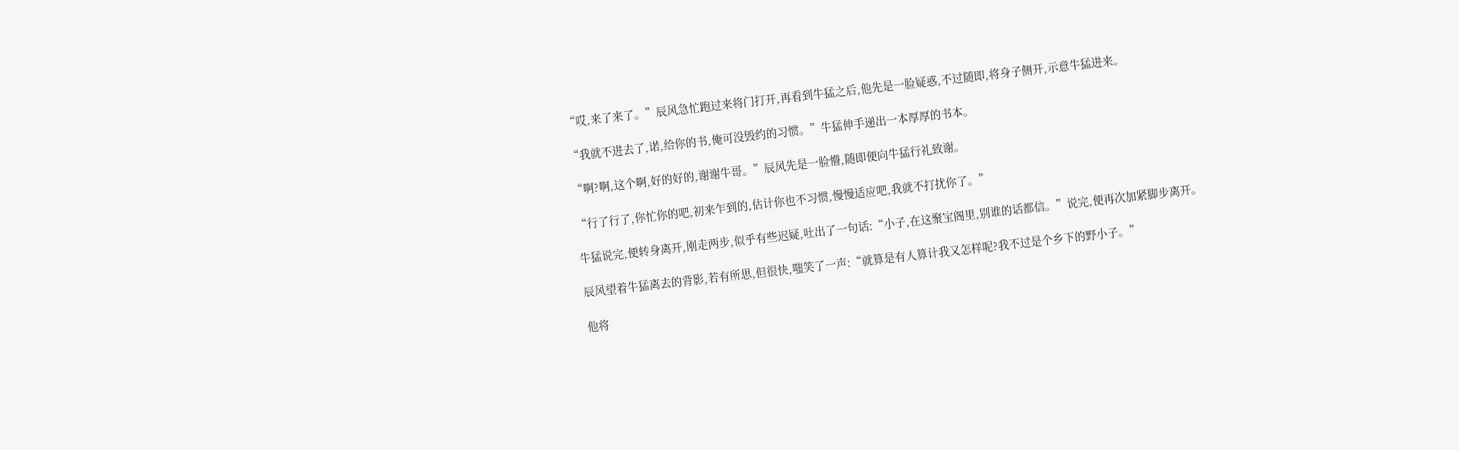“哎,来了来了。”辰风急忙跑过来将门打开,再看到牛猛之后,他先是一脸疑惑,不过随即,将身子侧开,示意牛猛进来。

“我就不进去了,诺,给你的书,俺可没毁约的习惯。”牛猛伸手递出一本厚厚的书本。

“啊?啊,这个啊,好的好的,谢谢牛哥。”辰风先是一脸懵,随即便向牛猛行礼致谢。

“行了行了,你忙你的吧,初来乍到的,估计你也不习惯,慢慢适应吧,我就不打扰你了。”

牛猛说完,便转身离开,刚走两步,似乎有些迟疑,吐出了一句话:“小子,在这聚宝阁里,别谁的话都信。”说完,便再次加紧脚步离开。

辰风望着牛猛离去的背影,若有所思,但很快,嗤笑了一声:“就算是有人算计我又怎样呢?我不过是个乡下的野小子。”

他将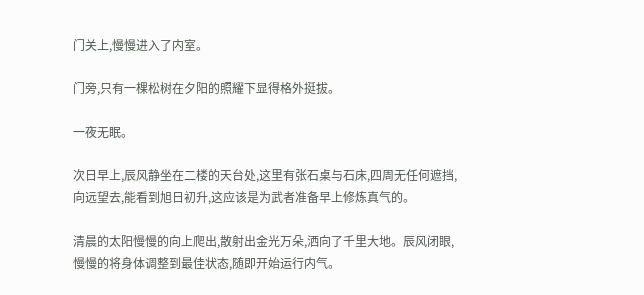门关上,慢慢进入了内室。

门旁,只有一棵松树在夕阳的照耀下显得格外挺拔。

一夜无眠。

次日早上,辰风静坐在二楼的天台处,这里有张石桌与石床,四周无任何遮挡,向远望去,能看到旭日初升,这应该是为武者准备早上修炼真气的。

清晨的太阳慢慢的向上爬出,散射出金光万朵,洒向了千里大地。辰风闭眼,慢慢的将身体调整到最佳状态,随即开始运行内气。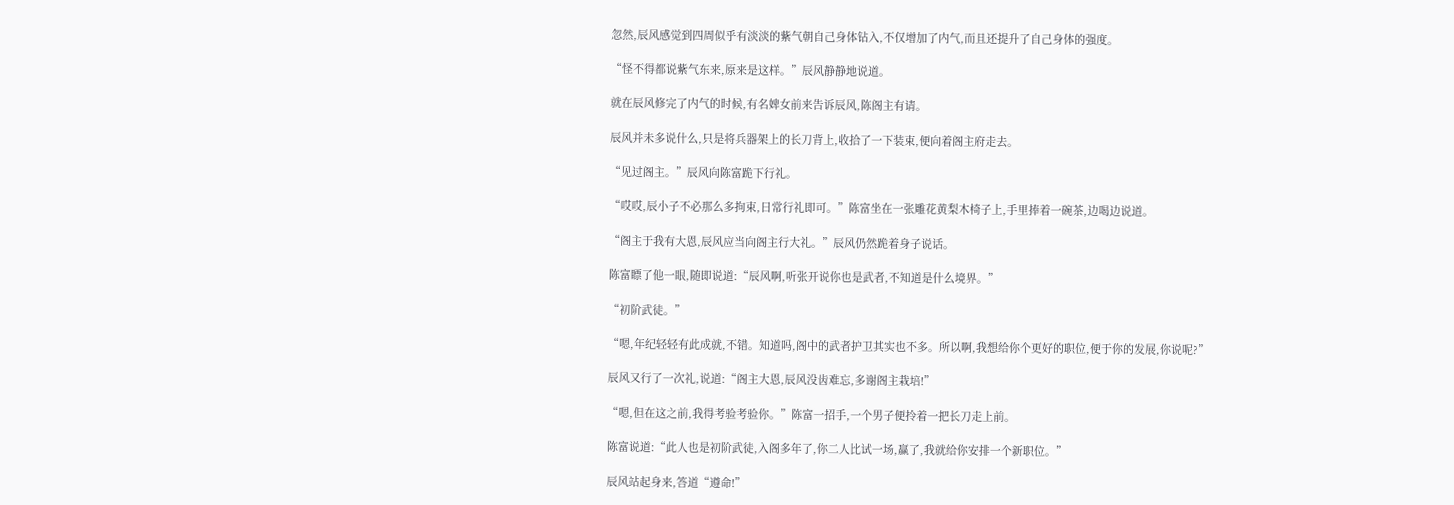忽然,辰风感觉到四周似乎有淡淡的紫气朝自己身体钻入,不仅增加了内气,而且还提升了自己身体的强度。

“怪不得都说紫气东来,原来是这样。”辰风静静地说道。

就在辰风修完了内气的时候,有名婢女前来告诉辰风,陈阁主有请。

辰风并未多说什么,只是将兵器架上的长刀背上,收拾了一下装束,便向着阁主府走去。

“见过阁主。”辰风向陈富跪下行礼。

“哎哎,辰小子不必那么多拘束,日常行礼即可。”陈富坐在一张雕花黄梨木椅子上,手里捧着一碗茶,边喝边说道。

“阁主于我有大恩,辰风应当向阁主行大礼。”辰风仍然跪着身子说话。

陈富瞟了他一眼,随即说道:“辰风啊,听张开说你也是武者,不知道是什么境界。”

“初阶武徒。”

“嗯,年纪轻轻有此成就,不错。知道吗,阁中的武者护卫其实也不多。所以啊,我想给你个更好的职位,便于你的发展,你说呢?”

辰风又行了一次礼,说道:“阁主大恩,辰风没齿难忘,多谢阁主栽培!”

“嗯,但在这之前,我得考验考验你。”陈富一招手,一个男子便拎着一把长刀走上前。

陈富说道:“此人也是初阶武徒,入阁多年了,你二人比试一场,赢了,我就给你安排一个新职位。”

辰风站起身来,答道“遵命!”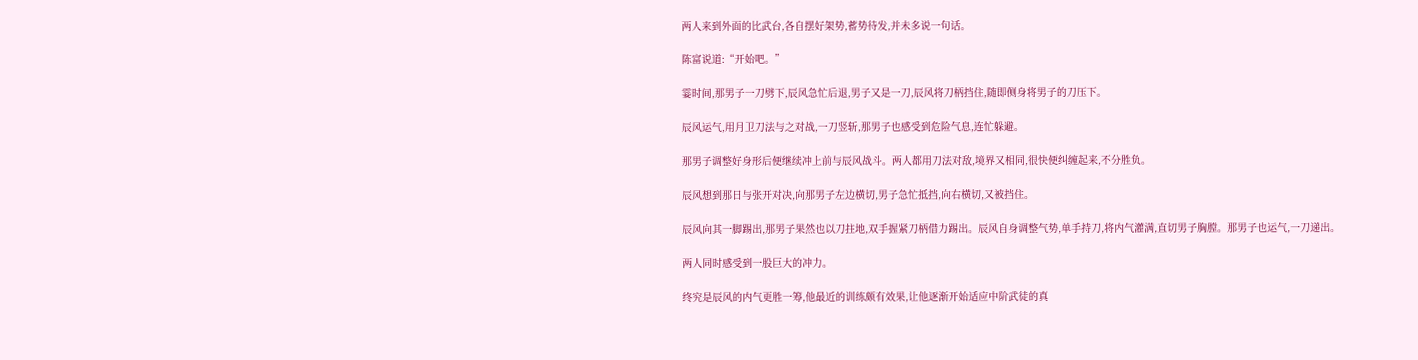两人来到外面的比武台,各自摆好架势,蓄势待发,并未多说一句话。

陈富说道:“开始吧。”

霎时间,那男子一刀劈下,辰风急忙后退,男子又是一刀,辰风将刀柄挡住,随即侧身将男子的刀压下。

辰风运气,用月卫刀法与之对战,一刀竖斩,那男子也感受到危险气息,连忙躲避。

那男子调整好身形后便继续冲上前与辰风战斗。两人都用刀法对敌,境界又相同,很快便纠缠起来,不分胜负。

辰风想到那日与张开对决,向那男子左边横切,男子急忙抵挡,向右横切,又被挡住。

辰风向其一脚踢出,那男子果然也以刀拄地,双手握紧刀柄借力踢出。辰风自身调整气势,单手持刀,将内气灌满,直切男子胸膛。那男子也运气,一刀递出。

两人同时感受到一股巨大的冲力。

终究是辰风的内气更胜一筹,他最近的训练颇有效果,让他逐渐开始适应中阶武徒的真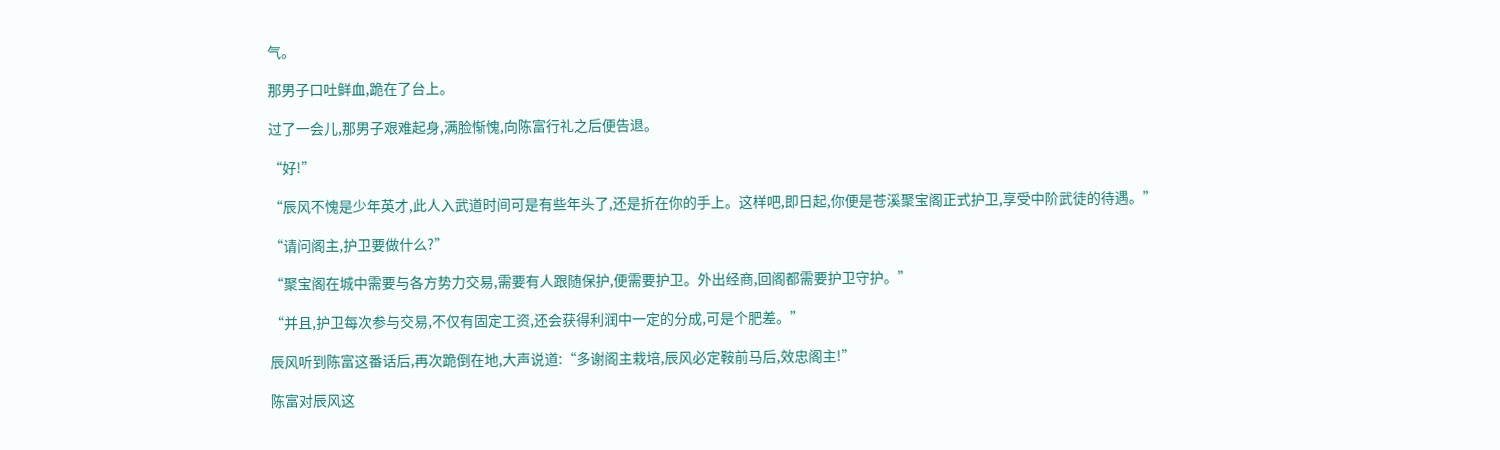气。

那男子口吐鲜血,跪在了台上。

过了一会儿,那男子艰难起身,满脸惭愧,向陈富行礼之后便告退。

“好!”

“辰风不愧是少年英才,此人入武道时间可是有些年头了,还是折在你的手上。这样吧,即日起,你便是苍溪聚宝阁正式护卫,享受中阶武徒的待遇。”

“请问阁主,护卫要做什么?”

“聚宝阁在城中需要与各方势力交易,需要有人跟随保护,便需要护卫。外出经商,回阁都需要护卫守护。”

“并且,护卫每次参与交易,不仅有固定工资,还会获得利润中一定的分成,可是个肥差。”

辰风听到陈富这番话后,再次跪倒在地,大声说道:“多谢阁主栽培,辰风必定鞍前马后,效忠阁主!”

陈富对辰风这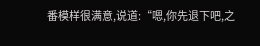番模样很满意,说道:“嗯,你先退下吧,之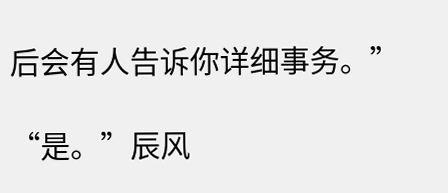后会有人告诉你详细事务。”

“是。”辰风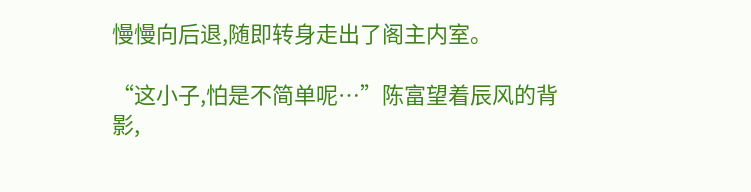慢慢向后退,随即转身走出了阁主内室。

“这小子,怕是不简单呢…”陈富望着辰风的背影,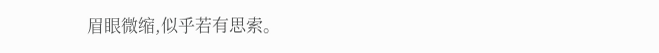眉眼微缩,似乎若有思索。